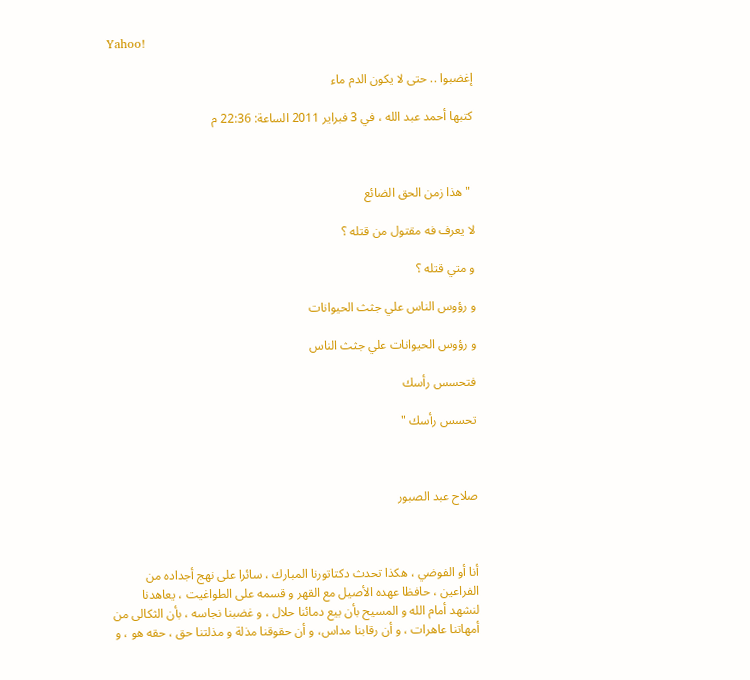Yahoo!

إغضبوا .. حتى لا يكون الدم ماء

كتبها أحمد عبد الله ، في 3 فبراير 2011 الساعة: 22:36 م



 " هذا زمن الحق الضائع

لا يعرف فه مقتول من قتله ؟

و متي قتله ؟

و رؤوس الناس علي جثث الحيوانات

و رؤوس الحيوانات علي جثث الناس

فتحسس رأسك

تحسس رأسك "



صلاح عبد الصبور



أنا أو الفوضي ، هكذا تحدث دكتاتورنا المبارك ، سائرا على نهج أجداده من الفراعين ، حافظا عهده الأصيل مع القهر و قسمه على الطواغيت ، يعاهدنا لنشهد أمام الله و المسيح بأن بيع دمائنا حلال ، و غضبنا نجاسه ، بأن الثكالى من أمهاتنا عاهرات ، و أن رقابنا مداس، و أن حقوقنا مذلة و مذلتنا حق ، حقه هو ، و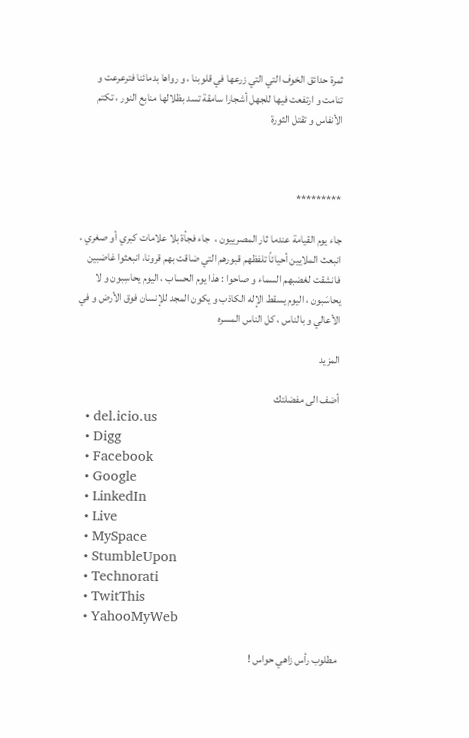ثمرة حدائق الخوف التي التي زرعها في قلوبنا ، و رواها بدمائنا فترعرعت و تنامت و ارتفعت فيها للجهل أشجارا سامقة تسد بظلالها منابع النور ، تكتم الأنفاس و تقتل الثورة



*********

جاء يوم القيامة عندما ثار المصرييون ،  جاء فجأة بلا علامات كبري أو صغري ، انبعث الملايين أحيائاً تلفظهم قبورهم التي ضاقت بهم قرونا، انبعثوا غاضبين فانشقت لغضبهم السماء و صاحوا : هذا يوم الحساب ، اليوم يحاسِبون و لا يحاسَبون ، اليوم يسقط الإله الكاذب و يكون المجد للإنسان فوق الأرض و في الأعالي و بالناس ، كل الناس المسره

المزيد

أضف الى مفضلتك
  • del.icio.us
  • Digg
  • Facebook
  • Google
  • LinkedIn
  • Live
  • MySpace
  • StumbleUpon
  • Technorati
  • TwitThis
  • YahooMyWeb

مطلوب رأس زاهي حواس !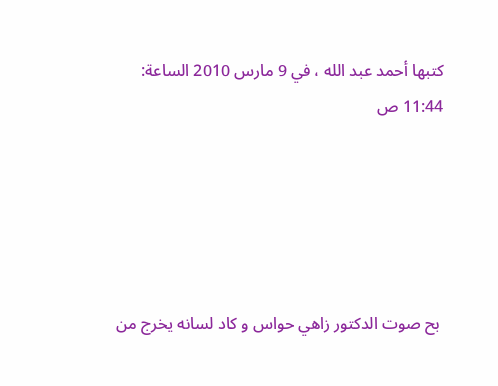كتبها أحمد عبد الله ، في 9 مارس 2010 الساعة: 11:44 ص





 بح صوت الدكتور زاهي حواس و كاد لسانه يخرج من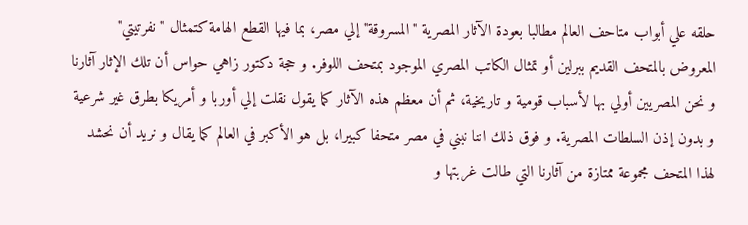حلقه علي أبواب متاحف العالم مطالبا بعودة الآثار المصرية "المسروقة" إلي مصر، بما فيها القطع الهامة كتمثال "نفرتيتي" المعروض بالمتحف القديم ببرلين أو تمثال الكاتب المصري الموجود بمتحف اللوفر. و حجة دكتور زاهي حواس أن تلك الإثار آثارنا و نحن المصريين أولي بها لأسباب قومية و تاريخية، ثم أن معظم هذه الآثار كما يقول نقلت إلي أوربا و أمريكا بطرق غير شرعية و بدون إذن السلطات المصرية. و فوق ذلك اننا نبني في مصر متحفا كبيرا، بل هو الأكبر في العالم كما يقال و نريد أن نحشد لهذا المتحف مجموعة ممتازة من آثارنا التي طالت غربتها و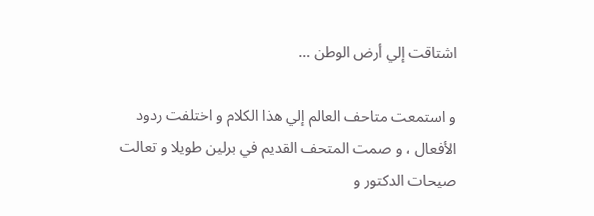اشتاقت إلي أرض الوطن …

و استمعت متاحف العالم إلي هذا الكلام و اختلفت ردود الأفعال ، و صمت المتحف القديم في برلين طويلا و تعالت صيحات الدكتور و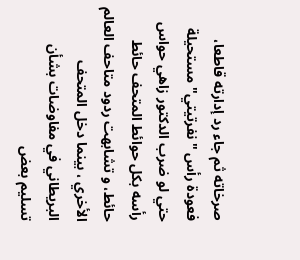صرخاته ثم جاء رد إدارته قاطعا، فعودة رأس "نفرتيتي" مستحيلة حتي لو ضرب الدكتور زاهي حواس رأسه بكل حوائط المتحف حائط حائط، و تشابهت ردود متاحف العالم الأخري ، بينما دخل المتحف البريطاني في مفاوضات بشأن تسليم بعض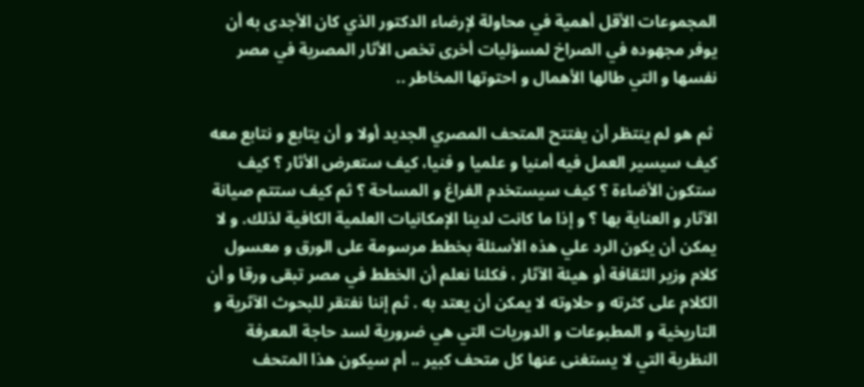المجموعات الأقل أهمية في محاولة لإرضاء الدكتور الذي كان الأجدى به أن يوفر مجهوده في الصراخ لمسؤليات أخرى تخص الأثار المصرية في مصر نفسها و التي طالها الأهمال و احتوتها المخاطر ..

 ثم هو لم ينتظر أن يفتتح المتحف المصري الجديد أولا و أن يتابع و نتابع معه كيف سيسير العمل فيه أمنيا و علميا و فنيا، كيف ستعرض الأثار ؟ كيف ستكون الأضاءة ؟ كيف سيستخدم الفراغ و المساحة ؟ ثم كيف ستتم صيانة الآثار و العناية بها ؟ و إذا ما كانت لدينا الإمكانيات العلمية الكافية لذلك. و لا يمكن أن يكون الرد علي هذه الأسئلة بخطط مرسومة على الورق و معسول كلام وزير الثقافة أو هيئة الآثار ، فكلنا نعلم أن الخطط في مصر تبقى ورقا و أن الكلام على كثرته و حلاوته لا يمكن أن يعتد به . ثم إننا نفتقر للبحوث الآثرية و التاريخية و المطبوعات و الدوريات التي هي ضرورية لسد حاجة المعرفة النظرية التي لا يستغنى عنها كل متحف كبير .. أم سيكون هذا المتحف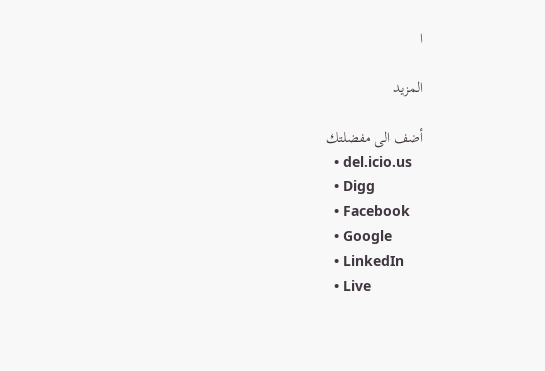ا

المزيد

أضف الى مفضلتك
  • del.icio.us
  • Digg
  • Facebook
  • Google
  • LinkedIn
  • Live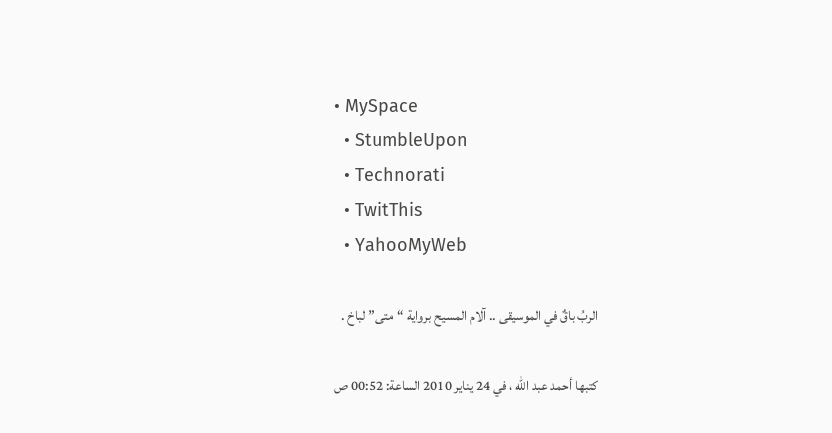• MySpace
  • StumbleUpon
  • Technorati
  • TwitThis
  • YahooMyWeb

الربُ باقٌ في الموسيقى .. آلام المسيح برواية “متى” لباخ .

كتبها أحمد عبد الله ، في 24 يناير 2010 الساعة: 00:52 ص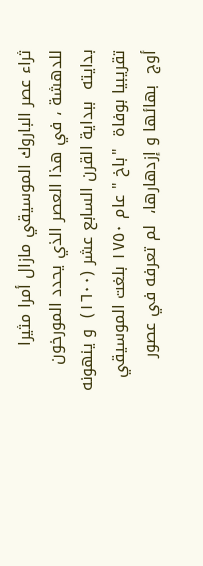ثراء عصر الباروك الموسيقي مازال أمرا مثيرا للدهشة ، في هذا العصر الذي يحدد المورخون بدايته  ببداية القرن السابع عشر (١٦٠٠)  و ينهونه تقريبيا بوفاة  "باخ " عام ١٧٥٠ بلغت الموسيقي أوج  بهائها و إزدهارها،  لم تعرفه في عصور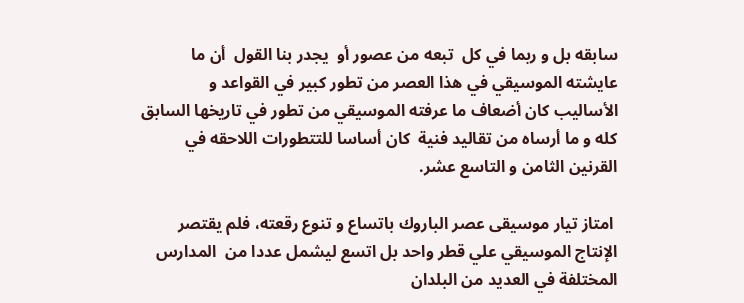سابقه بل و ربما في كل  تبعه من عصور أو  يجدر بنا القول  أن ما عايشته الموسيقي في هذا العصر من تطور كبير في القواعد و الأساليب كان أضعاف ما عرفته الموسيقي من تطور في تاريخها السابق كله و ما أرساه من تقاليد فنية  كان أساسا للتتطورات اللاحقه في القرنين الثامن و التاسع عشر.

 امتاز تيار موسيقى عصر الباروك باتساع و تنوع رقعته، فلم يقتصر الإنتاج الموسيقي علي قطر واحد بل اتسع ليشمل عددا من  المدارس المختلفة في العديد من البلدان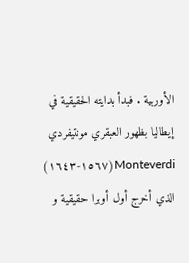الأوربية . فبدأ بدايته الحقيقية في إيطاليا بظهور العبقري مونتيفردي Monteverdi(١٥٦٧-١٦٤٣) الذي أخرج أول أوبرا حقيقية و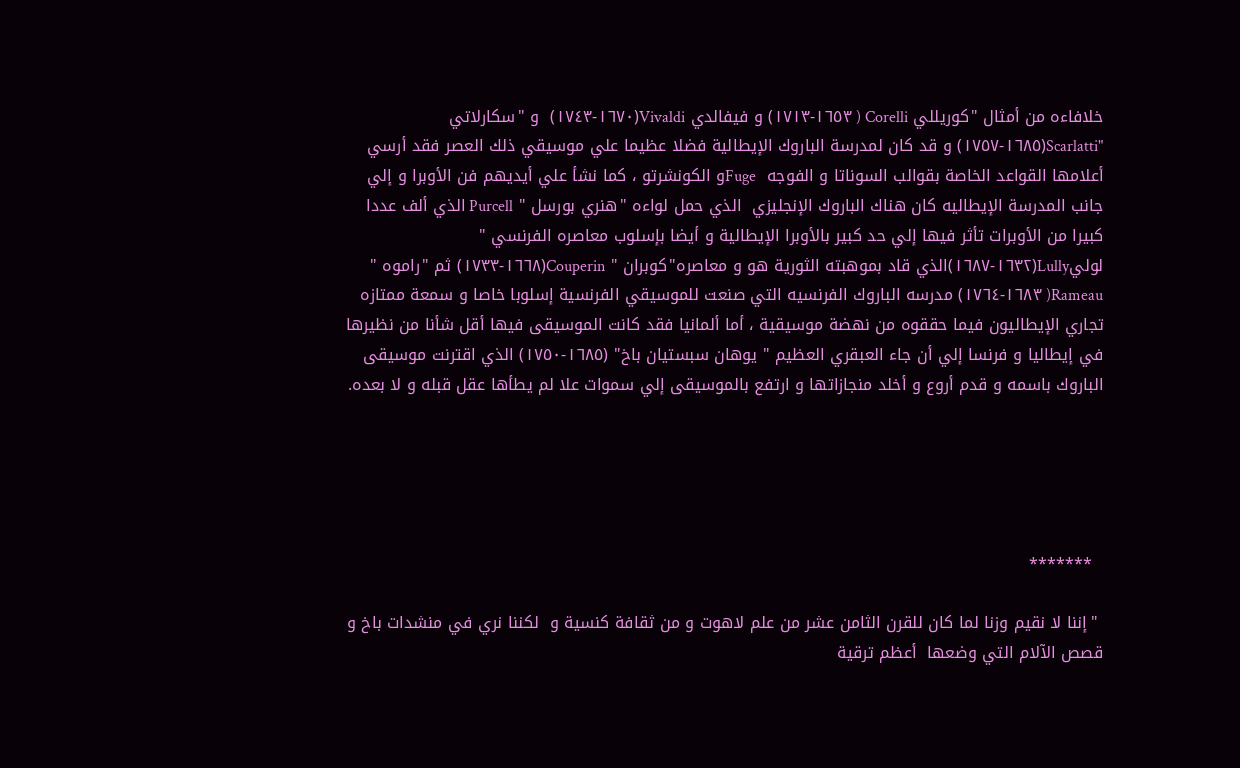خلافاءه من أمثال "كوريللي Corelli ( ١٦٥٣-١٧١٣) و فيفالدي Vivaldi(١٦٧٠-١٧٤٣)  و "سكارلاتي "Scarlatti(١٦٨٥-١٧٥٧) و قد كان لمدرسة الباروك الإيطالية فضلا عظيما علي موسيقي ذلك العصر فقد أرسي أعلامها القواعد الخاصة بقوالب السوناتا و الفوجه  Fugeو الكونشرتو ، كما نشأ علي أيديهم فن الأوبرا و إلي جانب المدرسة الإيطاليه كان هناك الباروك الإنجليزي  الذي حمل لواءه "هنري بورسل " Purcell الذي ألف عددا كبيرا من الأوبرات تأثر فيها إلي حد كبير بالأوبرا الإيطالية و أيضا بإسلوب معاصره الفرنسي " لوليLully(١٦٣٢-١٦٨٧)الذي قاد بموهبته الثورية هو و معاصره"كوبران " Couperin(١٦٦٨-١٧٣٣) ثم "راموه " Rameau( ١٦٨٣-١٧٦٤) مدرسه الباروك الفرنسيه التي صنعت للموسيقي الفرنسية إسلوبا خاصا و سمعة ممتازه تجاري الإيطاليون فيما حققوه من نهضة موسيقية ، أما ألمانيا فقد كانت الموسيقى فيها أقل شأنا من نظيرها في إيطاليا و فرنسا إلي أن جاء العبقري العظيم " يوهان سبستيان باخ" (١٦٨٥-١٧٥٠) الذي اقترنت موسيقى الباروك باسمه و قدم أروع و أخلد منجازاتها و ارتفع بالموسيقى إلي سموات علا لم يطأها عقل قبله و لا بعده.





  *******

 "إننا لا نقيم وزنا لما كان للقرن الثامن عشر من علم لاهوت و من ثقافة كنسية و  لكننا نري في منشدات باخ و قصص الآلام التي وضعها  أعظم ترقية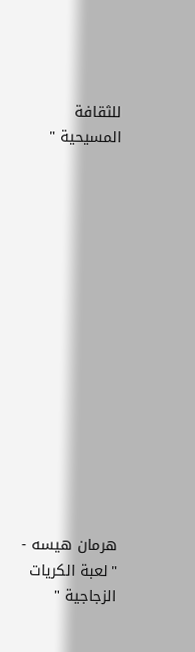للثقافة المسيحية "















هرمان هيسه - "لعبة الكريات الزجاجية "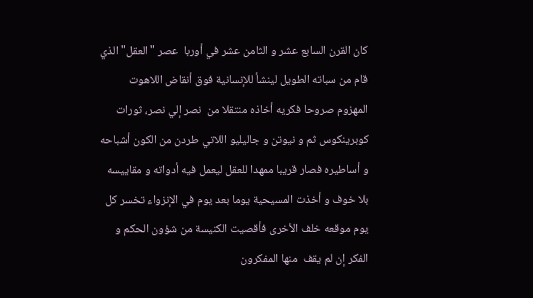كان القرن السابع عشر و الثامن عشر في أوربا  عصر "العقل" الذي قام من سباته الطويل لينشأ للإنسانية فوق أنقاض اللاهوت  المهزوم صروحا فكريه أخاذه منتقلا من  نصر إلي نصر، ثورات كوبرينكوس ثم و نيوتن و جاليليو اللاتي طردن من الكون أشباحه و أساطيره فصار قريبا ممهدا للعقل ليعمل فيه أدواته و مقاييسه بلا خوف و أخذت المسيحية يوما بعد يوم في الإنزواء تخسر كل يوم موقعه خلف الأخرى فأقصيت الكنيسة من شؤون الحكم و الفكر إن لم يقف  منها المفكرون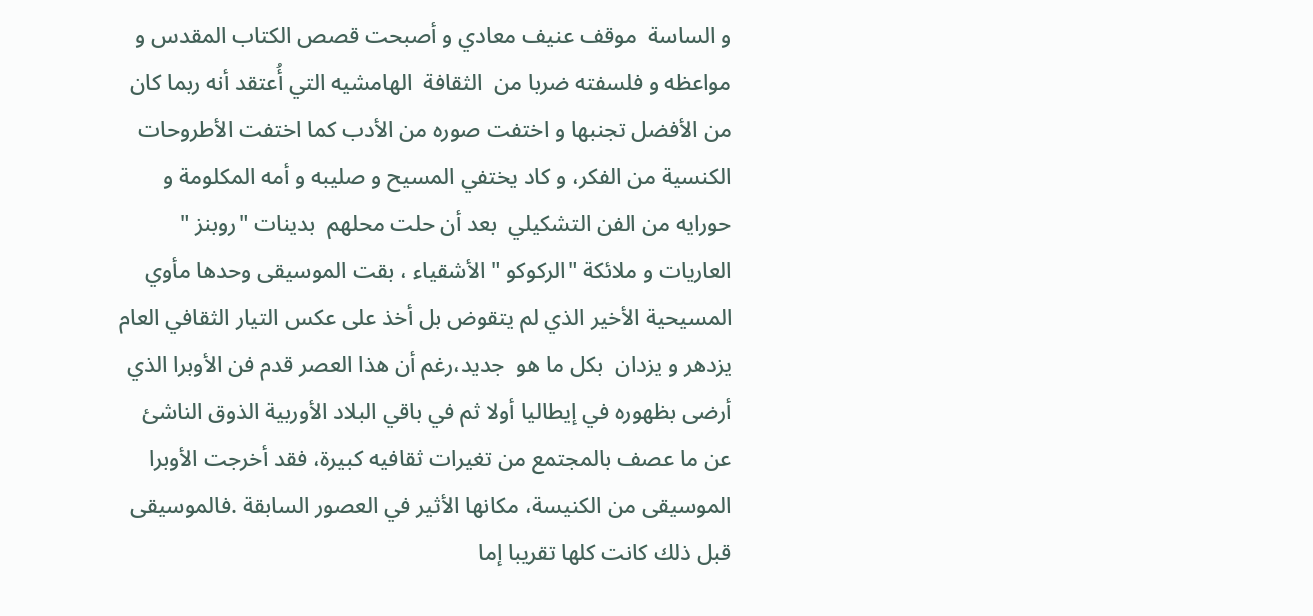و الساسة  موقف عنيف معادي و أصبحت قصص الكتاب المقدس و مواعظه و فلسفته ضربا من  الثقافة  الهامشيه التي أُعتقد أنه ربما كان من الأفضل تجنبها و اختفت صوره من الأدب كما اختفت الأطروحات الكنسية من الفكر، و كاد يختفي المسيح و صليبه و أمه المكلومة و حورايه من الفن التشكيلي  بعد أن حلت محلهم  بدينات "روبنز " العاريات و ملائكة "الركوكو " الأشقياء ، بقت الموسيقى وحدها مأوي المسيحية الأخير الذي لم يتقوض بل أخذ على عكس التيار الثقافي العام يزدهر و يزدان  بكل ما هو  جديد،رغم أن هذا العصر قدم فن الأوبرا الذي أرضى بظهوره في إيطاليا أولا ثم في باقي البلاد الأوربية الذوق الناشئ عن ما عصف بالمجتمع من تغيرات ثقافيه كبيرة، فقد أخرجت الأوبرا الموسيقى من الكنيسة، مكانها الأثير في العصور السابقة .فالموسيقى قبل ذلك كانت كلها تقريبا إما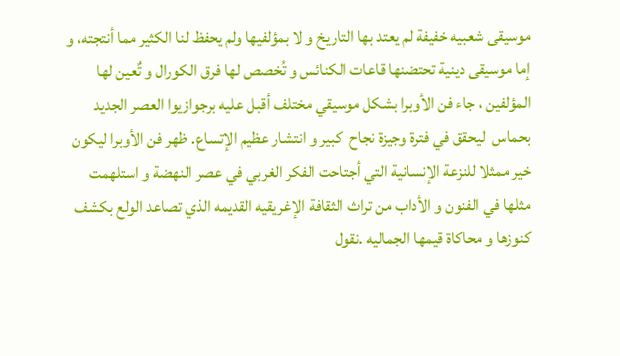موسيقى شعبيه خفيفة لم يعتد بها التاريخ و لا بمؤلفيها ولم يحفظ لنا الكثير مما أنتجته، و إما موسيقى دينية تحتضنها قاعات الكنائس و تُخصص لها فرق الكورال و تٌعين لها المؤلفين ، جاء فن الأوبرا بشكل موسيقي مختلف أقبل عليه برجوازيوا العصر الجديد بحماس  ليحقق في فترة وجيزة نجاح  كبير و انتشار عظيم الإتساع. ظهر فن الأوبرا ليكون خير ممثلا للنزعة الإنسانية التي أجتاحت الفكر الغربي في عصر النهضة و استلهمت مثلها في الفنون و الأداب من تراث الثقافة الإغريقيه القديمه الذي تصاعد الولع بكشف كنوزها و محاكاة قيمها الجماليه .نقول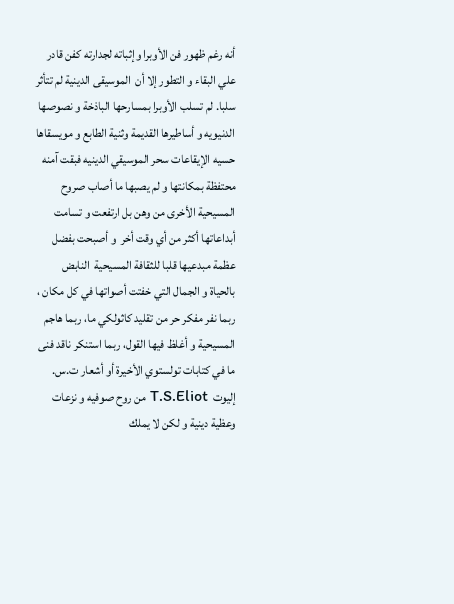أنه رغم ظهور فن الأوبرا وإثباته لجدارته كفن قادر علي البقاء و التطور إلا أن  الموسيقى الدينية لم تتأثر سلبا. لم تسلب الأوبرا بمسارحها الباذخة و نصوصها الدنيويه و أساطيرها القديمة وثنية الطابع و مويسقاها حسيه الإيقاعات سحر الموسيقي الدينيه فبقت آمنه محتفظة بمكانتها و لم يصبها ما أصاب صروح المسيحية الأخرى من وهن بل ارتفعت و تسامت  أبداعاتها أكثر من أي وقت أخر  و أصبحت بفضل عظمة مبدعيها قلبا للثقافة المسيحية  النابض بالحياة و الجمال التي خفتت أصواتها في كل مكان ، ربما نفر مفكر حر من تقليد كاثولكي ما، ربما هاجم المسيحية و أغلظ فيها القول، ربما استنكر ناقد فنى ما في كتابات تولستوي الأخيرة أو أشعار ت.س. إليوت  T.S.Eliot من روح صوفيه و نزعات وعظية دينية و لكن لا يملك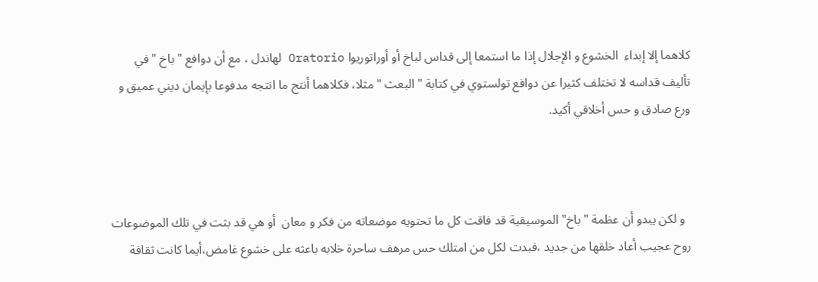كلاهما إلا إبداء  الخشوع و الإجلال إذا ما استمعا إلى قداس لباخ أو أوراتوريوا Oratorio لهاندل ، مع أن دوافع "باخ " في تأليف قداسه لا تختلف كثيرا عن دوافع تولستوي في كتابة " البعث " مثلا، فكلاهما أنتج ما انتجه مدفوعا بإيمان ديني عميق و ورع صادق و حس أخلاقي أكيد.



  و لكن يبدو أن عظمة "باخ" الموسيقية قد فاقت كل ما تحتويه موضعاته من فكر و معان  أو هي قد بثت في تلك الموضوعات روح عجيب أعاد خلقها من جديد ،فبدت لكل من امتلك حس مرهف ساحرة خلابه باعثه على خشوع غامض،أيما كانت ثقافة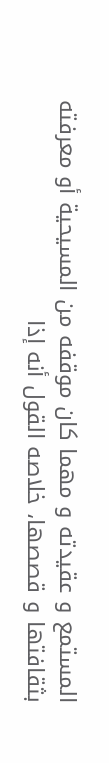المستمع و عقيدته و مهما كان موقفه من المسيحية أو معرفته بثقافتها و قصصها، خلاصه القول أنه إذا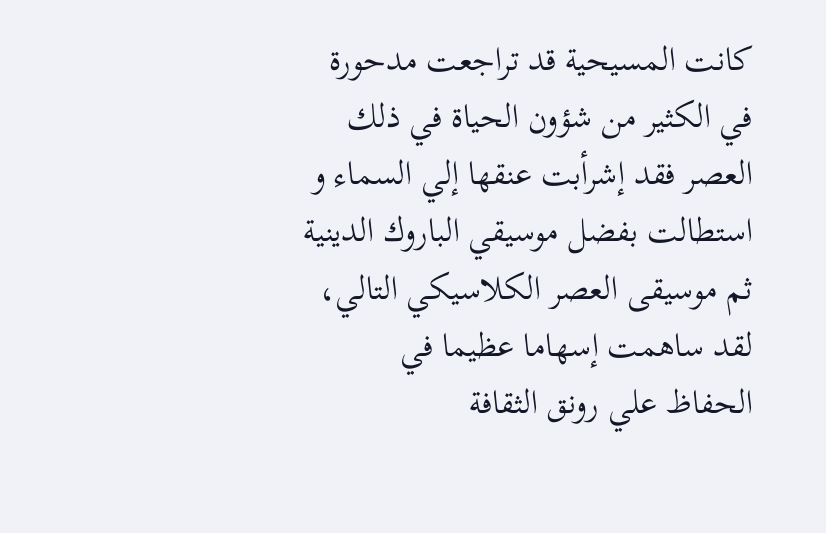كانت المسيحية قد تراجعت مدحورة في الكثير من شؤون الحياة في ذلك العصر فقد إشرأبت عنقها إلي السماء و استطالت بفضل موسيقي الباروك الدينية ثم موسيقى العصر الكلاسيكي التالي، لقد ساهمت إسهاما عظيما في  الحفاظ علي رونق الثقافة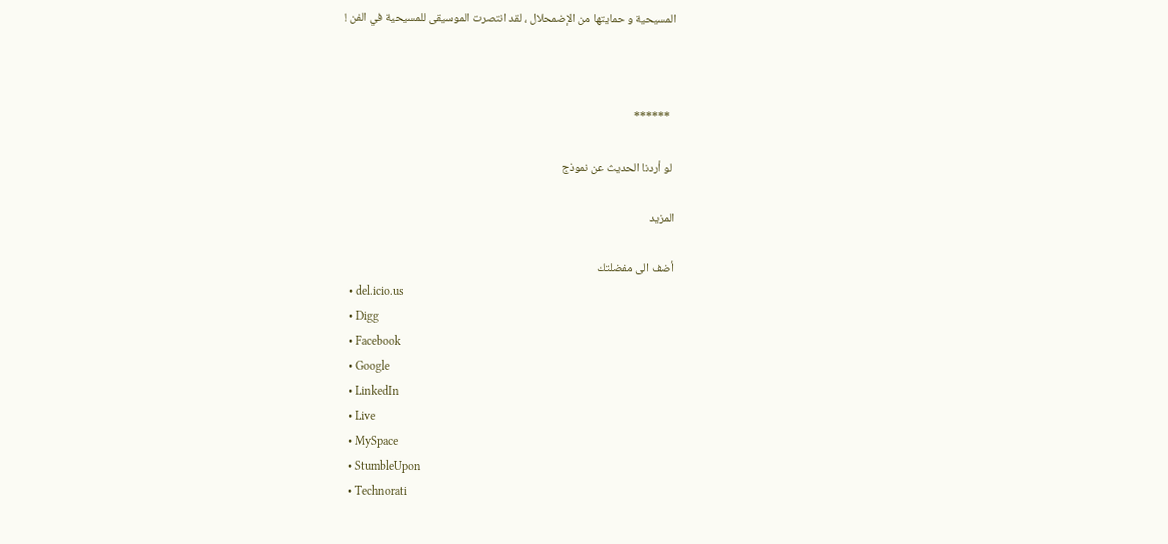المسيحية و حمايتها من الإضمحلال ، لقد انتصرت الموسيقى للمسيحية في الفن !



  ******

 لو أردنا الحديث عن نموذج

المزيد

أضف الى مفضلتك
  • del.icio.us
  • Digg
  • Facebook
  • Google
  • LinkedIn
  • Live
  • MySpace
  • StumbleUpon
  • Technorati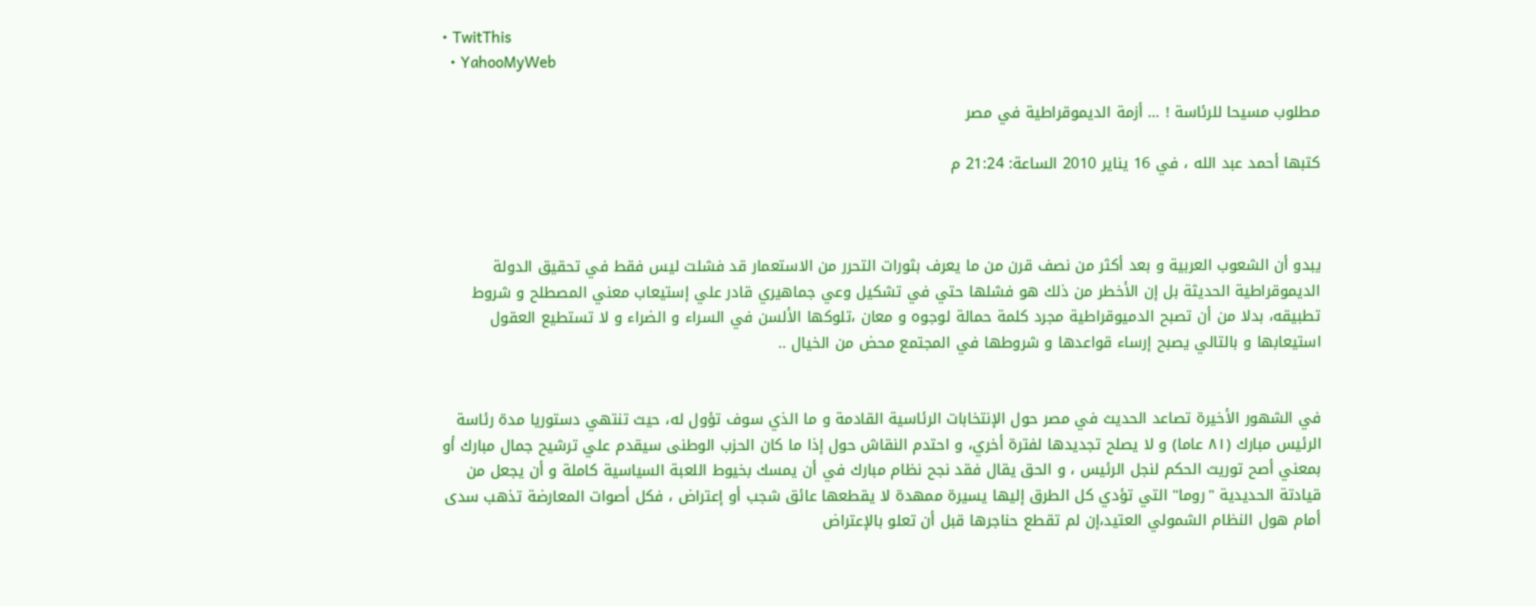• TwitThis
  • YahooMyWeb

مطلوب مسيحا للرئاسة ! … أزمة الديموقراطية في مصر

كتبها أحمد عبد الله ، في 16 يناير 2010 الساعة: 21:24 م



يبدو أن الشعوب العربية و بعد أكثر من نصف قرن من ما يعرف بثورات التحرر من الاستعمار قد فشلت ليس فقط في تحقيق الدولة الديموقراطية الحديثة بل إن الأخطر من ذلك هو فشلها حتي في تشكيل وعي جماهيري قادر علي إستيعاب معني المصطلح و شروط تطبيقه، بدلا من أن تصبح الدميوقراطية مجرد كلمة حمالة لوجوه و معان ،تلوكها الألسن في السراء و الضراء و لا تستطيع العقول استيعابها و بالتالي يصبح إرساء قواعدها و شروطها في المجتمع محض من الخيال ..


في الشهور الأخيرة تصاعد الحديث في مصر حول الإنتخابات الرئاسية القادمة و ما الذي سوف تؤول له، حيث تنتهي دستوريا مدة رئاسة الرئيس مبارك (٨١ عاما) و لا يصلح تجديدها لفترة أخري، و احتدم النقاش حول إذا ما كان الحزب الوطنى سيقدم علي ترشيح جمال مبارك أو بمعني أصح توريث الحكم لنجل الرئيس ، و الحق يقال فقد نجح نظام مبارك في أن يمسك بخيوط اللعبة السياسية كاملة و أن يجعل من قيادتة الحديدية "روما" التي تؤدي كل الطرق إليها يسيرة ممهدة لا يقطعها عائق شجب أو إعتراض ، فكل أصوات المعارضة تذهب سدى أمام هول النظام الشمولي العتيد،إن لم تقطع حناجرها قبل أن تعلو بالإعتراض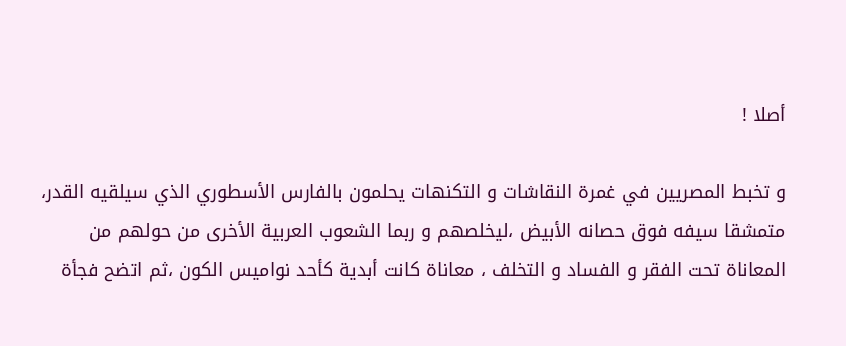أصلا !

و تخبط المصريين في غمرة النقاشات و التكنهات يحلمون بالفارس الأسطوري الذي سيلقيه القدر، متمشقا سيفه فوق حصانه الأبيض ،ليخلصهم و ربما الشعوب العربية الأخرى من حولهم من المعاناة تحت الفقر و الفساد و التخلف ، معاناة كانت أبدية كأحد نواميس الكون ،ثم اتضح فجأة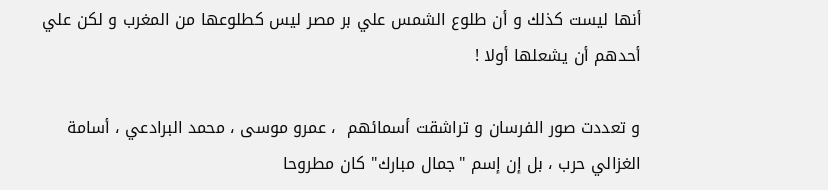أنها ليست كذلك و أن طلوع الشمس علي بر مصر ليس كطلوعها من المغرب و لكن علي أحدهم أن يشعلها أولا !

و تعددت صور الفرسان و تراشقت أسمائهم  ، عمرو موسى ، محمد البرادعي ، أسامة الغزالي حرب ، بل إن إسم "جمال مبارك" كان مطروحا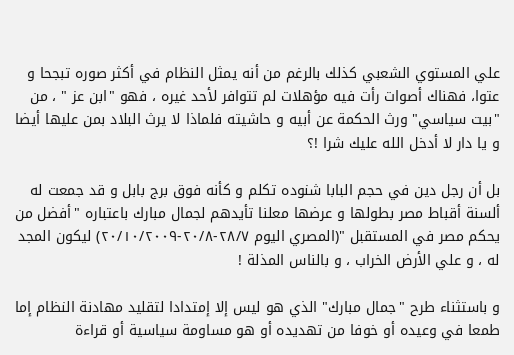علي المستوي الشعبي كذلك بالرغم من أنه يمثل النظام في أكثر صوره تبجحا و عتوا، فهناك أصوات رأت فيه مؤهلات لم تتوافر لأحد غيره ، فهو "ابن عز " ، من "بيت سياسي" ورث الحكمة عن أبيه و حاشيته فلماذا لا يرث البلاد بمن عليها أيضا و يا دار لا أدخل الله عليك شرا !؟

بل أن رجل دين في حجم البابا شنوده تكلم و كأنه فوق برج بابل و قد جمعت له ألسنة أقباط مصر بطولها و عرضها معلنا تأيدهم لجمال مبارك باعتباره "أفضل من يحكم مصر في المستقبل "(المصري اليوم ٢٨/٧-٢٠/٨-٢٠/١٠/٢٠٠٩) ليكون المجد له ، و علي الأرض الخراب ، و بالناس المذلة !

و باستثناء طرح "جمال مبارك" الذي هو ليس إلا إمتدادا لتقليد مهادنة النظام إما طمعا في وعيده أو خوفا من تهديده أو هو مساومة سياسية أو قراءة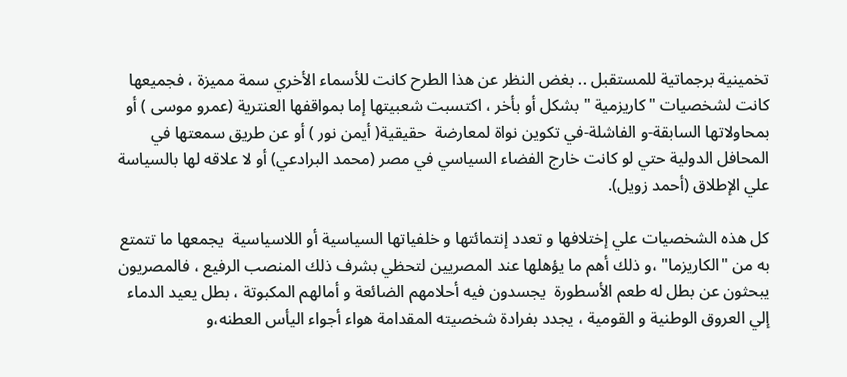تخمينية برجماتية للمستقبل .. بغض النظر عن هذا الطرح كانت للأسماء الأخري سمة مميزة ، فجميعها كانت لشخصيات "كاريزمية " بشكل أو بأخر ، اكتسبت شعبيتها إما بمواقفها العنترية (عمرو موسى ) أو بمحاولاتها السابقة-و الفاشلة-في تكوين نواة لمعارضة  حقيقية( أيمن نور ) أو عن طريق سمعتها في المحافل الدولية حتي لو كانت خارج الفضاء السياسي في مصر (محمد البرادعي) أو لا علاقه لها بالسياسة علي الإطلاق (أحمد زويل).

كل هذه الشخصيات علي إختلافها و تعدد إنتمائتها و خلفياتها السياسية أو اللاسياسية  يجمعها ما تتمتع به من "الكاريزما" ،و ذلك أهم ما يؤهلها عند المصريين لتحظي بشرف ذلك المنصب الرفيع ، فالمصريون يبحثون عن بطل له طعم الأسطورة  يجسدون فيه أحلامهم الضائعة و أمالهم المكبوتة ، بطل يعيد الدماء إلي العروق الوطنية و القومية ، يجدد بفرادة شخصيته المقدامة هواء أجواء اليأس العطنه،و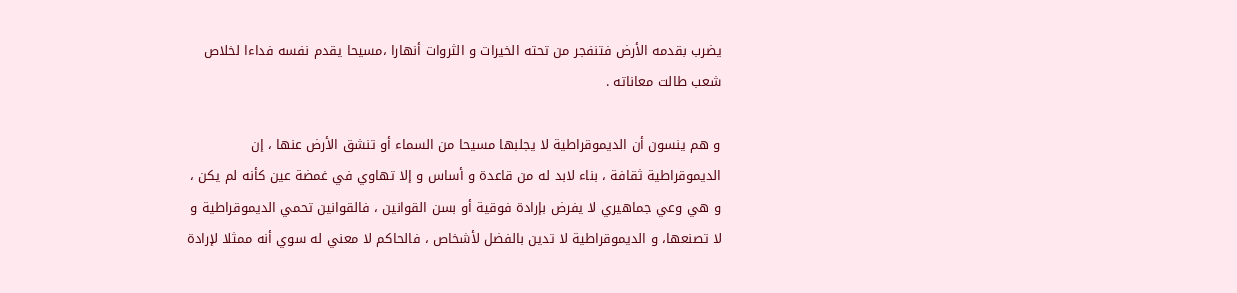يضرب بقدمه الأرض فتنفجر من تحته الخيرات و الثروات أنهارا ،مسيحا يقدم نفسه فداءا لخلاص شعب طالت معاناته .

و هم ينسون أن الديموقراطية لا يجلبها مسيحا من السماء أو تنشق الأرض عنها ، إن الديموقراطية ثقافة ، بناء لابد له من قاعدة و أساس و إلا تهاوي في غمضة عين كأنه لم يكن ، و هي وعي جماهيري لا يفرض بإرادة فوقية أو بسن القوانين ، فالقوانين تحمي الديموقراطية و لا تصنعها، و الديموقراطية لا تدين بالفضل لأشخاص ، فالحاكم لا معني له سوي أنه ممثلا لإرادة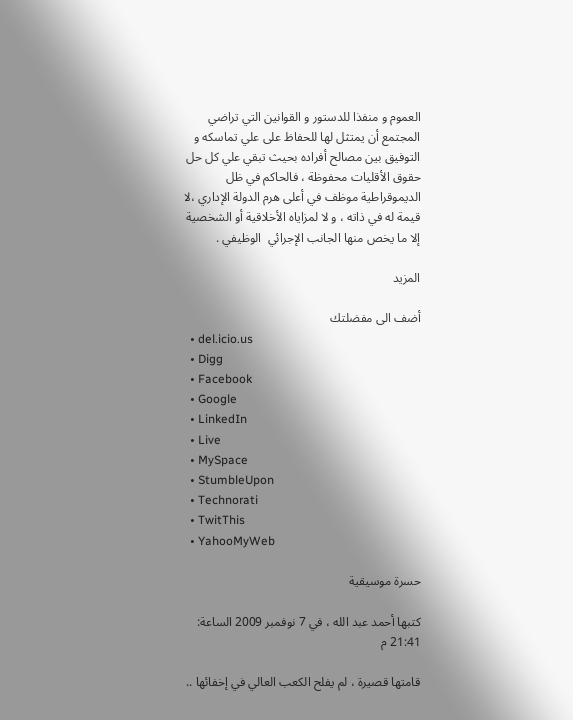العموم و منفذا للدستور و القوانين التي تراضي المجتمع أن يمتثل لها للحفاظ على علي تماسكه و التوفيق بين مصالح أفراده بحيث تبقي علي كل حل حقوق الأقليات محفوظة ، فالحاكم في ظل الديموقراطية موظف في أعلى هرم الدولة الإداري ،لا قيمة له في ذاته ، و لا لمزاياه الأخلاقية أو الشخصية إلا ما يخص منها الجانب الإجرائي  الوظيفي .

المزيد

أضف الى مفضلتك
  • del.icio.us
  • Digg
  • Facebook
  • Google
  • LinkedIn
  • Live
  • MySpace
  • StumbleUpon
  • Technorati
  • TwitThis
  • YahooMyWeb

حسرة موسيقية

كتبها أحمد عبد الله ، في 7 نوفمبر 2009 الساعة: 21:41 م

قامتها قصيرة ، لم يفلح الكعب العالي في إخفائها ..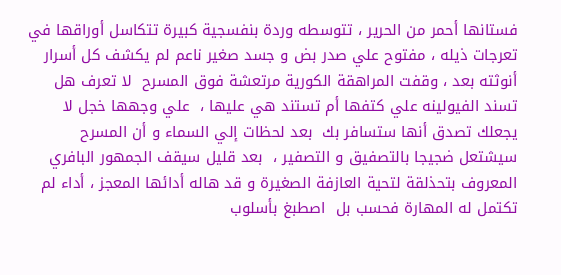فستانها أحمر من الحرير ، تتوسطه وردة بنفسجية كبيرة تتكاسل أوراقها في تعرجات ذيله ، مفتوح علي صدر بض و جسد صغير ناعم لم يكشف كل أسرار أنوثته بعد ، وقفت المراهقة الكورية مرتعشة فوق المسرح  لا تعرف هل تسند الفيولينه علي كتفها أم تستند هي عليها ،  علي وجهها خجل لا يجعلك تصدق أنها ستسافر بك  بعد لحظات إلي السماء و أن المسرح سيشتعل ضجيجا بالتصفيق و التصفير ،  بعد قليل سيقف الجمهور البافري المعروف بتحذلقة لتحية العازفة الصغيرة و قد هاله أدائها المعجز ، أداء لم تكتمل له المهارة فحسب بل  اصطبغ بأسلوب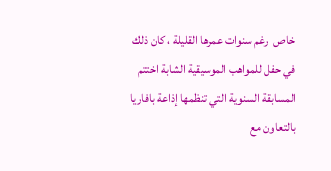خاص  رغم سنوات عمرها القليلة ، كان ذلك في حفل للمواهب الموسيقية الشابة اختتم المسابقة السنوية التي تنظمها إذاعة بافاريا بالتعاون مع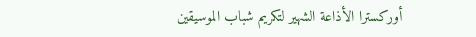أوركسترا الأذاعة الشهير لتكريم شباب الموسيقين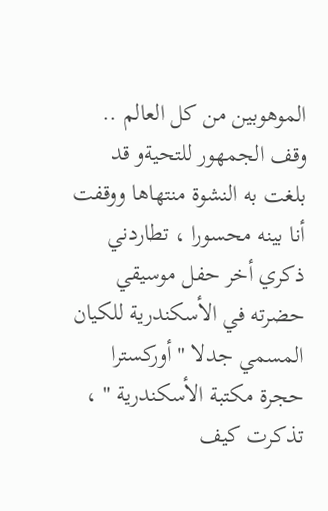الموهوبين من كل العالم .. وقف الجمهور للتحيةو قد بلغت به النشوة منتهاها ووقفت أنا بينه محسورا ، تطاردني ذكري أخر حفل موسيقي حضرته في الأسكندرية للكيان المسمي جدلا " أوركسترا حجرة مكتبة الأسكندرية " ، تذكرت كيف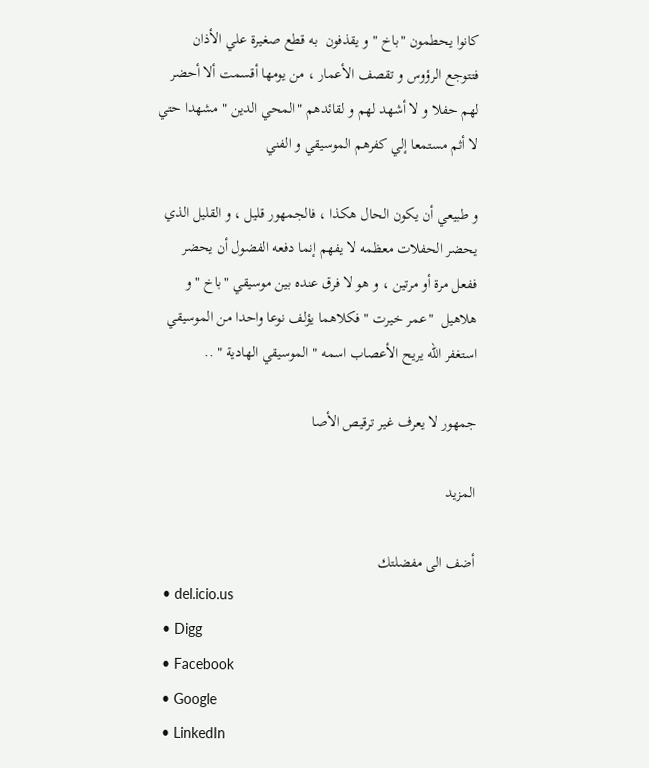كانوا يحطمون "باخ " و يقذفون  به قطع صغيرة علي الأذان فتتوجع الرؤوس و تقصف الأعمار ، من يومها أقسمت ألا أحضر لهم حفلا و لا أشهد لهم و لقائدهم "المحي الدين " مشهدا حتي لا أثم مستمعا إلي كفرهم الموسيقي و الفني

و طبيعي أن يكون الحال هكذا ، فالجمهور قليل ، و القليل الذي يحضر الحفلات معظمه لا يفهم إنما دفعه الفضول أن يحضر  ففعل مرة أو مرتين ، و هو لا فرق عنده بين موسيقي "باخ " و هلاهيل  "عمر خيرت " فكلاهما يؤلف نوعا واحدا من الموسيقي استغفر الله يريح الأعصاب اسمه " الموسيقي الهادية " ..

جمهور لا يعرف غير ترقيص الأصا

المزيد

أضف الى مفضلتك
  • del.icio.us
  • Digg
  • Facebook
  • Google
  • LinkedIn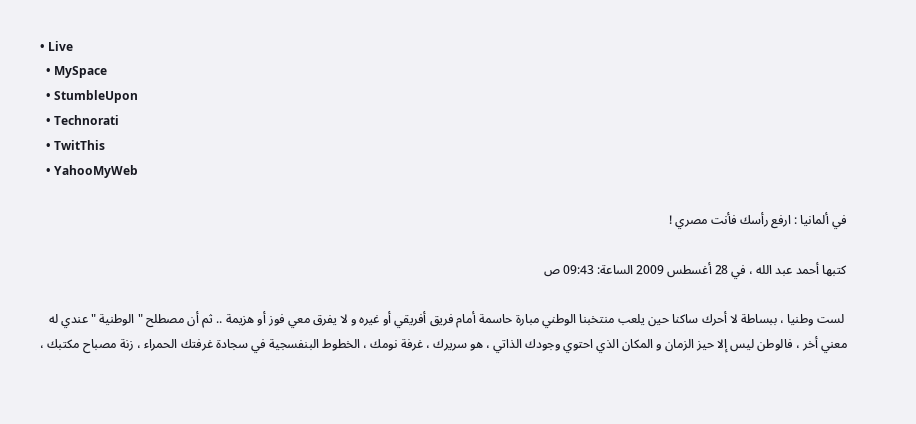• Live
  • MySpace
  • StumbleUpon
  • Technorati
  • TwitThis
  • YahooMyWeb

في ألمانيا : ارفع رأسك فأنت مصري !

كتبها أحمد عبد الله ، في 28 أغسطس 2009 الساعة: 09:43 ص

 لست وطنيا ، ببساطة لا أحرك ساكنا حين يلعب منتخبنا الوطني مبارة حاسمة أمام فريق أفريقي أو غيره و لا يفرق معي فوز أو هزيمة .. ثم أن مصطلح " الوطنية " عندي له معني أخر ، فالوطن ليس إلا حيز الزمان و المكان الذي احتوي وجودك الذاتي ، هو سريرك ، غرفة نومك ، الخطوط البنفسجية في سجادة غرفتك الحمراء ، زنة مصباح مكتبك ،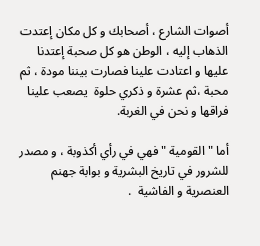أصوات الشارع ، أصحابك و كل مكان إعتدت الذهاب إليه ، الوطن هو كل صحبة إعتدنا عليها و اعتادت علينا فصارت بيننا مودة ، ثم محبة ،ثم عشرة و ذكري حلوة  يصعب علينا فراقها و نحن في الغربة.

أما " القومية " فهي في رأي أكذوبة ، و مصدر للشرور في تاريخ البشرية و بوابة جهنم العنصرية و الفاشية  .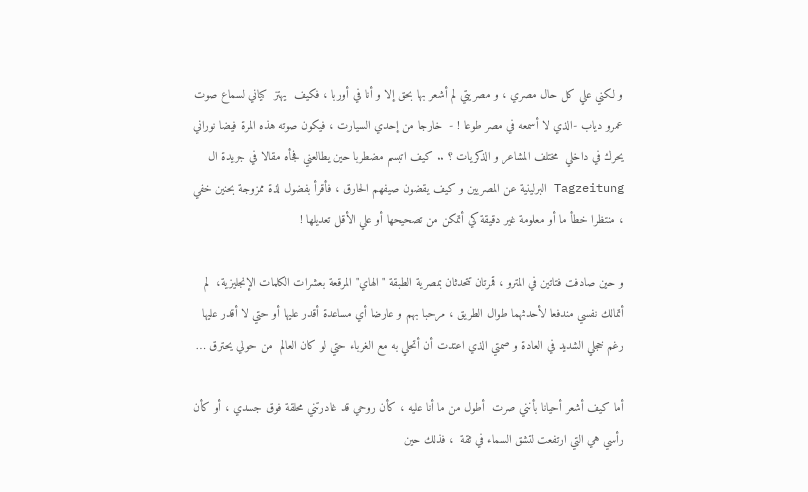و لكني علي كل حال مصري ، و مصريتي لم أشعر بها بحق إلا و أنا في أوربا ، فكيف  يهتز  كياني لسماع صوت عمرو دياب -الذي لا أسمعه في مصر طوعا ! -  خارجا من إحدي السيارت ، فيكون صوته هذه المرة فيضا نوراني يحرك في داخلي  مختلف المشاعر و الذكريات ؟ .. كيف اتبسم مضطربا حين يطالعني فجأه مقالا في جريدة ال Tagzeitung البرلينية عن المصريين و كيف يقضون صيفهم الحارق ، فأقرأ بفضول لذة ممزوجة بحنين خفي ، منتظرا خطأ ما أو معلومة غير دقيقة كي أتمكن من تصحيحها أو علي الأقل تعديلها !

و حين صادفت فتاتين في المترو ، قمرتان تتحدثان بمصرية الطبقة "الهاي" المرقعة بعشرات الكلمات الإنجليزية،  لم أتمالك نفسي مندفعا لأحدثهما طوال الطريق ، مرحبا بهم و عارضا أي مساعدة أقدر عليها أو حتي لا أقدر عليها رغم خجلي الشديد في العادة و صمتي الذي اعتدت أن أتحلي به مع الغرباء حتي لو كان العالم  من حولي يحترق …

أما كيف أشعر أحيانا بأنني صرت  أطول من ما أنا عليه ، كأن روحي قد غادرتني محلقة فوق جسدي ، أو كأن رأسي هي التي ارتفعت لتشق السماء في ثقة  ، فذلك حين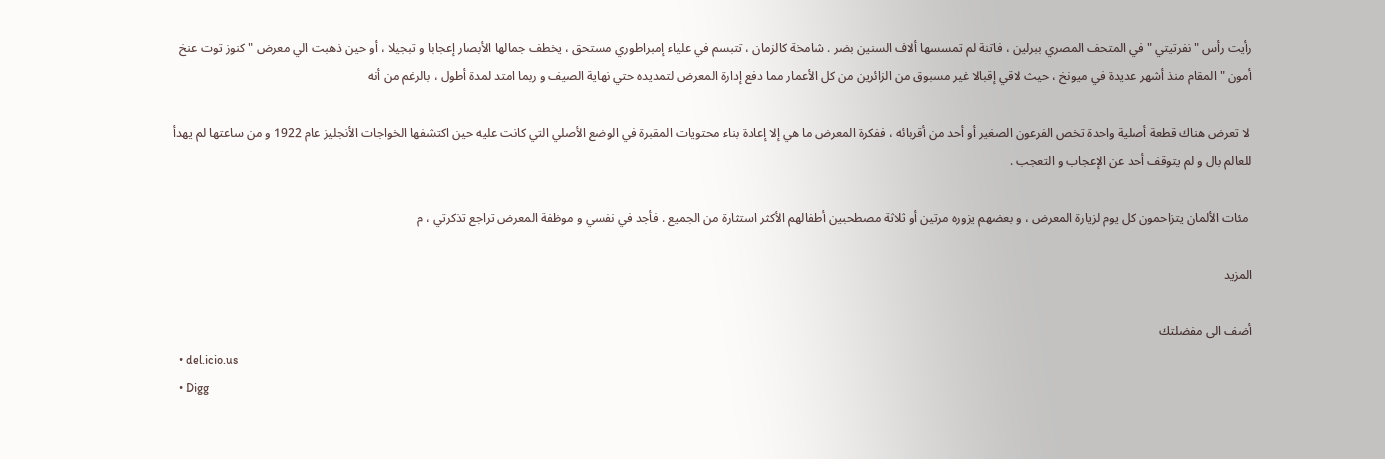رأيت رأس "نفرتيتي "في المتحف المصري ببرلين ، فاتنة لم تمسسها ألاف السنين بضر . شامخة كالزمان ، تتبسم في علياء إمبراطوري مستحق ، يخطف جمالها الأبصار إعجابا و تبجيلا ، أو حين ذهبت الي معرض " كنوز توت عنخ أمون " المقام منذ أشهر عديدة في ميونخ ، حيث لاقي إقبالا غير مسبوق من الزائرين من كل الأعمار مما دفع إدارة المعرض لتمديده حتي نهاية الصيف و ربما امتد لمدة أطول ، بالرغم من أنه

 لا تعرض هناك قطعة أصلية واحدة تخص الفرعون الصغير أو أحد من أقربائه ، ففكرة المعرض ما هي إلا إعادة بناء محتويات المقبرة في الوضع الأصلي التي كانت عليه حين اكتشفها الخواجات الأنجليز عام 1922 و من ساعتها لم يهدأ للعالم بال و لم يتوقف أحد عن الإعجاب و التعجب .

 مئات الألمان يتزاحمون كل يوم لزيارة المعرض ، و بعضهم يزوره مرتين أو ثلاثة مصطحبين أطفالهم الأكثر استثارة من الجميع . فأجد في نفسي و موظفة المعرض تراجع تذكرتي ، م

المزيد

أضف الى مفضلتك
  • del.icio.us
  • Digg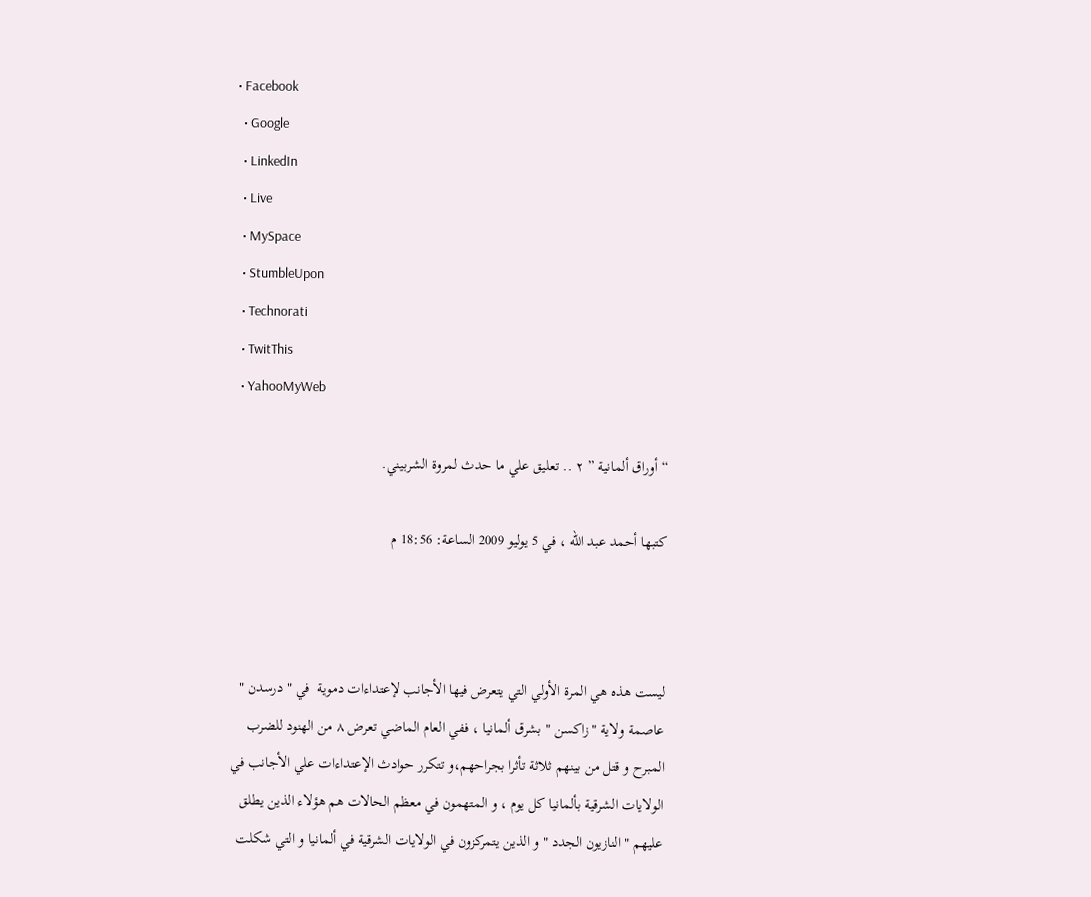• Facebook
  • Google
  • LinkedIn
  • Live
  • MySpace
  • StumbleUpon
  • Technorati
  • TwitThis
  • YahooMyWeb

“أوراق ألمانية ” ٢ .. تعليق علي ما حدث لمروة الشربيني.

كتبها أحمد عبد الله ، في 5 يوليو 2009 الساعة: 18:56 م



ليست هذه هي المرة الأولي التي يتعرض فيها الأجانب لإعتداءات دموية  في " درسدن " عاصمة ولاية "زاكسن " بشرق ألمانيا ، ففي العام الماضي تعرض ٨ من الهنود للضرب المبرح و قتل من بينهم ثلاثة تأثرا بجراحهم،و تتكرر حوادث الإعتداءات علي الأجانب في الولايات الشرقية بألمانيا كل يوم ، و المتهمون في معظم الحالات هم هؤلاء الذين يطلق عليهم " النازيون الجدد " و الذين يتمركزون في الولايات الشرقية في ألمانيا و التي شكلت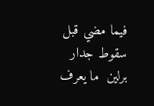فيما مضي قبل سقوط جدار برلين  ما يعرف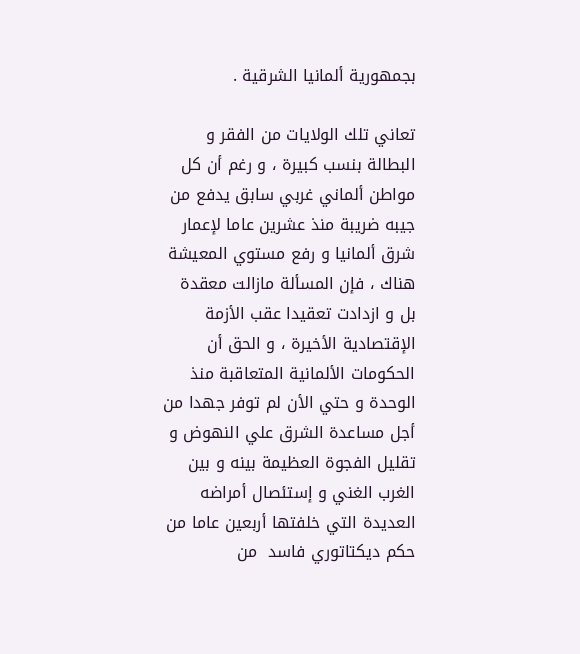بجمهورية ألمانيا الشرقية .

تعاني تلك الولايات من الفقر و البطالة بنسب كبيرة ، و رغم أن كل مواطن ألماني غربي سابق يدفع من جيبه ضريبة منذ عشرين عاما لإعمار شرق ألمانيا و رفع مستوي المعيشة هناك ، فإن المسألة مازالت معقدة بل و ازدادت تعقيدا عقب الأزمة الإقتصادية الأخيرة ، و الحق أن الحكومات الألمانية المتعاقبة منذ الوحدة و حتي الأن لم توفر جهدا من أجل مساعدة الشرق علي النهوض و تقليل الفجوة العظيمة بينه و بين الغرب الغني و إستئصال أمراضه العديدة التي خلفتها أربعين عاما من حكم ديكتاتوري فاسد  من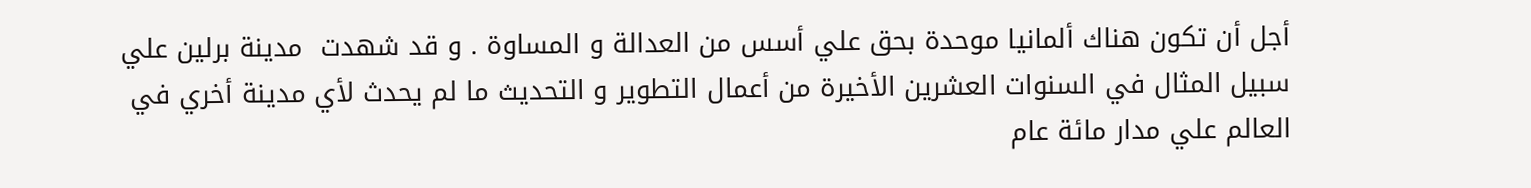أجل أن تكون هناك ألمانيا موحدة بحق علي أسس من العدالة و المساوة . و قد شهدت  مدينة برلين علي سبيل المثال في السنوات العشرين الأخيرة من أعمال التطوير و التحديث ما لم يحدث لأي مدينة أخري في العالم علي مدار مائة عام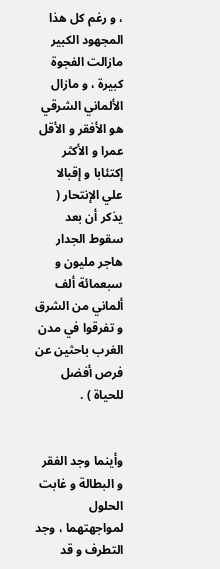، و رغم كل هذا المجهود الكبير مازالت الفجوة كبيرة ، و مازال الألماني الشرقي هو الأفقر و الأقل عمرا و الأكثر إكتئابا و إقبالا علي الإنتحار ( يذكر أن بعد سقوط الجدار هاجر مليون و سبعمائة ألف ألماني من الشرق و تفرقوا في مدن الغرب باحثين عن فرص أفضل للحياة ) .


وأينما وجد الفقر و البطالة و غابت الحلول لمواجهتهما ، وجد التطرف و قد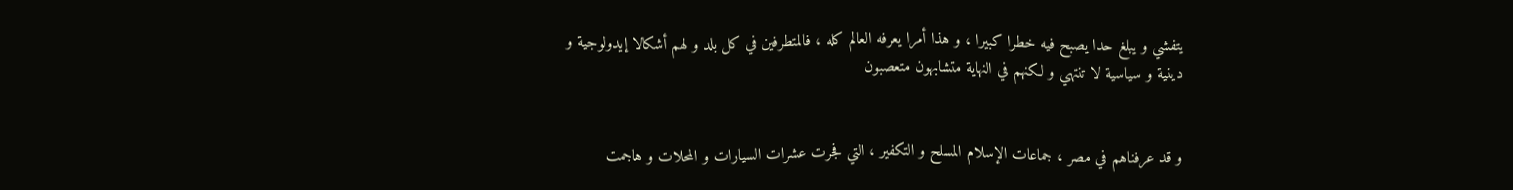يتفشي و يبلغ حدا يصبح فيه خطرا كبيرا ، و هذا أمرا يعرفه العالم كله ، فالمتطرفين في كل بلد و لهم أشكالا إيدولوجية و دينية و سياسية لا تنتهي و لكنهم في النهاية متشابهون متعصبون


و قد عرفناهم في مصر ، جماعات الإسلام المسلح و التكفير ، التي فجرت عشرات السيارات و المحلات و هاجمت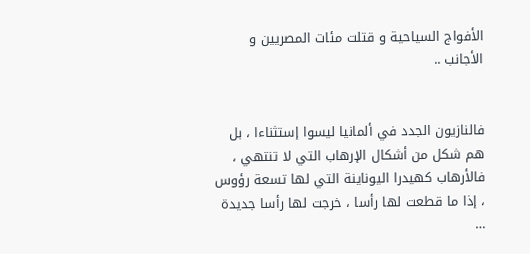الأفواج السياحية و قتلت مئات المصريين و الأجانب ..


فالنازيون الجدد في ألمانيا ليسوا إستثناءا ، بل هم شكل من أشكال الإرهاب التي لا تنتهي ، فالأرهاب كهيدرا اليوناينة التي لها تسعة رؤوس ، إذا ما قطعت لها رأسا ، خرجت لها رأسا جديدة …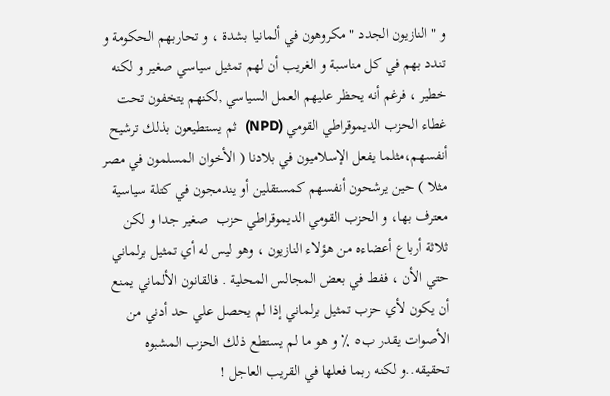و " النازيون الجدد " مكروهون في ألمانيا بشدة ، و تحاربهم الحكومة و تندد بهم في كل مناسبة و الغريب أن لهم تمثيل سياسي صغير و لكنه خطير ، فرغم أنه يحظر عليهم العمل السياسي ,لكنهم يتخفون تحت غطاء الحزب الديموقراطي القومي (NPD)  ثم يستطيعون بذلك ترشيح أنفسهم،مثلما يفعل الإسلاميون في بلادنا ( الأخوان المسلمون في مصر مثلا ) حين يرشحون أنفسهم كمستقلين أو يندمجون في كتلة سياسية معترف بها، و الحزب القومي الديموقراطي حزب  صغير جدا و لكن ثلاثة أرباع أعضاءه من هؤلاء النازيون ، وهو ليس له أي تمثيل برلماني حتي الأن ، ففط في بعض المجالس المحلية . فالقانون الألماني يمنع أن يكون لأي حزب تمثيل برلماني إذا لم يحصل علي حد أدني من الأصوات يقدر ب٥ ٪ و هو ما لم يستطع ذلك الحزب المشبوه تحقيقه..و لكنه ربما فعلها في القريب العاجل !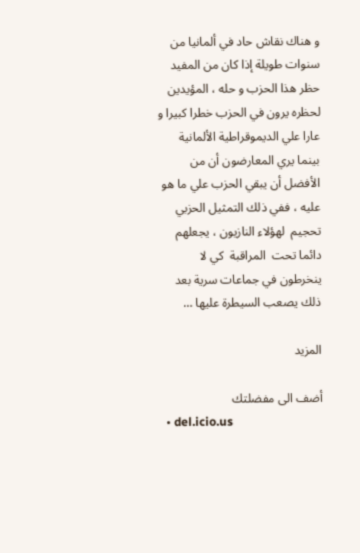و هناك نقاش حاد في ألمانيا من سنوات طويلة إذا كان من المفيد حظر هذا الحزب و حله ، المؤيدين لحظره يرون في الحزب خطرا كبيرا و عارا علي الديموقراطية الألمانية بينما يري المعارضون أن من الأفضل أن يبقي الحزب علي ما هو عليه ، ففي ذلك التمثيل الحزبي تحجيم  لهؤلاء النازيون ، يجعلهم دائما تحت  المراقبة  كي لا ينخرطون في جماعات سرية بعد ذلك يصعب السيطرة عليها …

المزيد

أضف الى مفضلتك
  • del.icio.us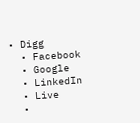• Digg
  • Facebook
  • Google
  • LinkedIn
  • Live
  •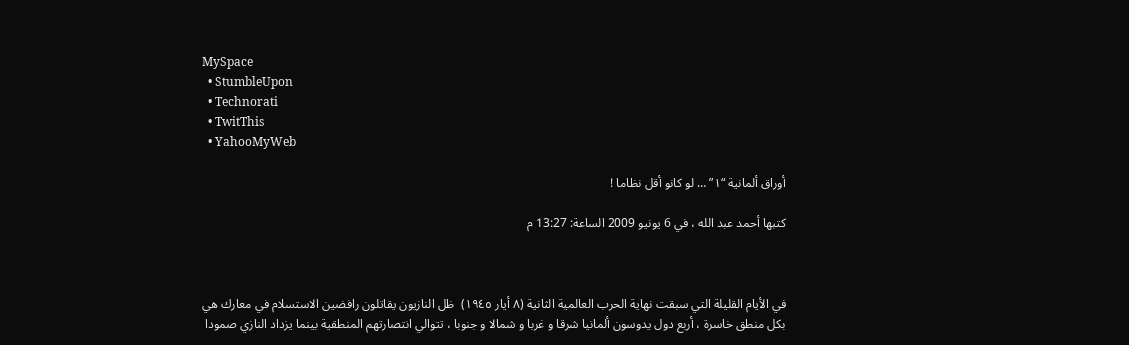MySpace
  • StumbleUpon
  • Technorati
  • TwitThis
  • YahooMyWeb

أوراق ألمانية “١” … لو كانو أقل نظاما !

كتبها أحمد عبد الله ، في 6 يونيو 2009 الساعة: 13:27 م



في الأيام القليلة التي سبقت نهاية الحرب العالمية الثانية (٨ أيار ١٩٤٥)  ظل النازيون يقاتلون رافضين الاستسلام في معارك هي بكل منطق خاسرة ، أربع دول يدوسون ألمانيا شرقا و غربا و شمالا و جنوبا ، تتوالي انتصارتهم المنطقية بينما يزداد النازي صمودا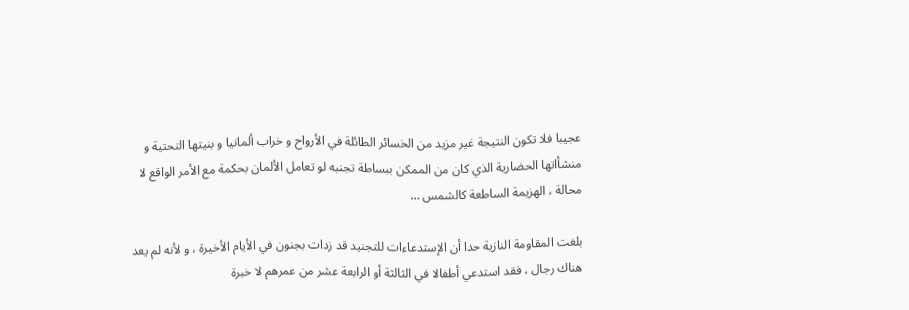عجيبا فلا تكون النتيجة غير مزيد من الخسائر الطائلة في الأرواح و خراب ألمانيا و بنيتها التحتية و منشأاتها الحضارية الذي كان من الممكن ببساطة تجنبه لو تعامل الألمان بحكمة مع الأمر الواقع لا محالة ، الهزيمة الساطعة كالشمس …

بلغت المقاومة النازية حدا أن الإستدعاءات للتجنيد قد زدات بجنون في الأيام الأخيرة ، و لأنه لم يعد هناك رجال ، فقد استدعي أطفالا في الثالثة أو الرابعة عشر من عمرهم لا خبرة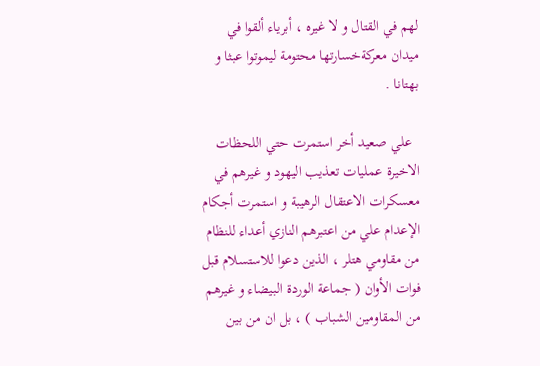لهم في القتال و لا غيره ، أبرياء ألقوا في ميدان معركةخسارتها محتومة ليموتوا عبثا و بهتانا .

  علي صعيد أخر استمرت حتي اللحظات الاخيرة عمليات تعذيب اليهود و غيرهم في معسكرات الاعتقال الرهيبة و استمرت أجكام الإعدام علي من اعتبرهم النازي أعداء للنظام من مقاومي هتلر ، الذين دعوا للاستسلام قبل فوات الأوان ( جماعة الوردة البيضاء و غيرهم من المقاومين الشباب ) ، بل ان من بين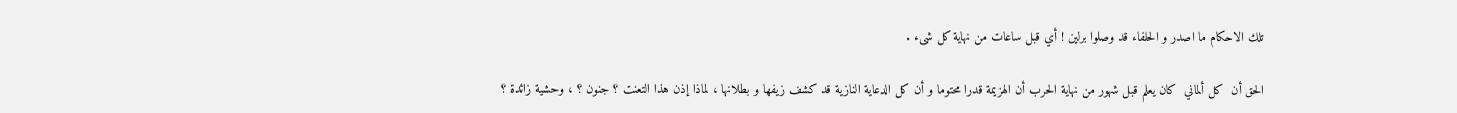تلك الاحكام ما اصدر و الحلفاء قد وصلوا برلين ! أي قبل ساعات من نهاية كل شىء .

الحق أن  كل ألماني  كان يعلم قبل شهور من نهاية الحرب أن الهزيمة قدرا محتوما و أن كل الدعاية النازية قد كشف زيفها و بطلانها ، لماذا إذن هذا التعنت ؟ جنون ؟ ، وحشية زائدة ؟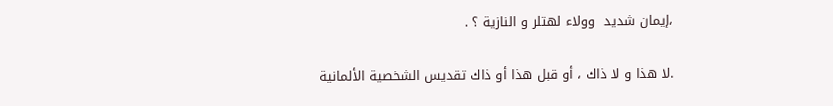،إيمان شديد  وولاء لهتلر و النازية ؟ .

.لا هذا و لا ذاك ، أو قبل هذا أو ذاك تقديس الشخصية الألمانية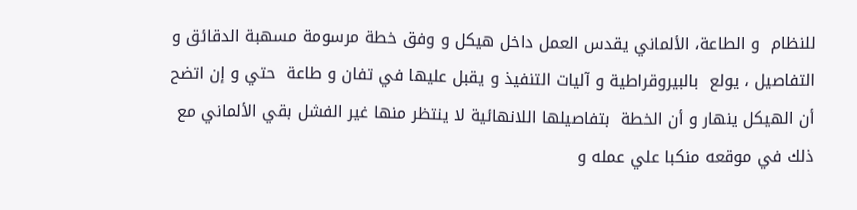للنظام  و الطاعة، الألماني يقدس العمل داخل هيكل و وفق خطة مرسومة مسهبة الدقائق و التفاصيل ، يولع  بالبيروقراطية و آليات التنفيذ و يقبل عليها في تفان و طاعة  حتي و إن اتضح أن الهيكل ينهار و أن الخطة  بتفاصيلها اللانهائية لا ينتظر منها غير الفشل بقي الألماني مع ذلك في موقعه منكبا علي عمله و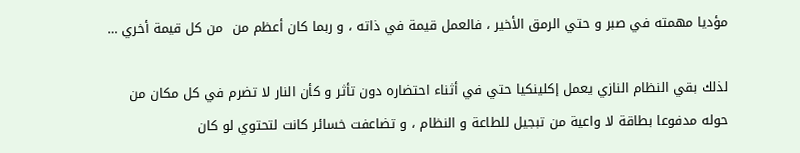مؤديا مهمته في صبر و حتي الرمق الأخير ، فالعمل قيمة في ذاته ، و ربما كان أعظم من  من كل قيمة أخري …

لذلك بقي النظام النازي يعمل إكلينكيا حتي في أثناء احتضاره دون تأثر و كأن النار لا تضرم في كل مكان من حوله مدفوعا بطاقة لا واعية من تبجيل للطاعة و النظام ، و تضاعفت خسائر كانت لتحتوي لو كان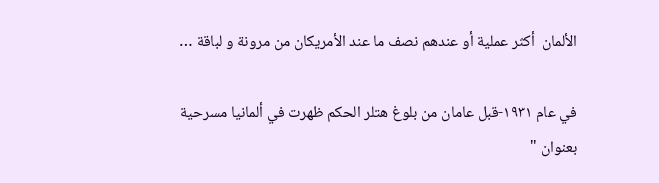الألمان  أكثر عملية أو عندهم نصف ما عند الأمريكان من مرونة و لباقة …

في عام ١٩٣١-قبل عامان من بلوغ هتلر الحكم ظهرت في ألمانيا مسرحية بعنوان "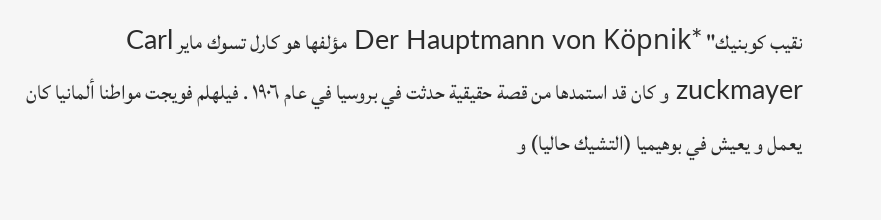نقيب كوبنيك" *Der Hauptmann von Köpnik مؤلفها هو كارل تسوك ماير Carl zuckmayer و كان قد استمدها من قصة حقيقية حدثت في بروسيا في عام ١٩٠٦ . فيلهلم فويجت مواطنا ألمانيا كان  يعمل و يعيش في بوهيميا (التشيك حاليا) و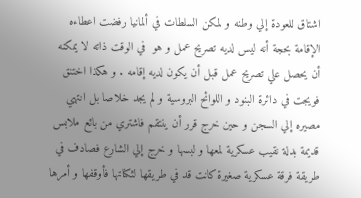اشتاق للعودة إلي وطنه و لمكن السلطات في ألمانيا رفضت اعطاءه الإقامة بحجة أنه ليس لديه تصريح عمل و هو  في الوقت ذاته لا يمكنه أن يحصل علي تصريح عمل قبل أن يكون لديه إقامه . و هكذا اختنق فويجت في دائرة البنود و اللوائح البروسية و لم يجد خلاصا بل انتهي مصيره إلي السجن و حين خرج قرر أن ينتقم فاشتري من بائع ملابس قديمة بدلة نقيب عسكرية لمعها و لبسها و خرج إلي الشارع فصادف في طريقة فرقة عسكرية صغيرة كانت قد في طريقها لثكناتها فأوقفها و أمرها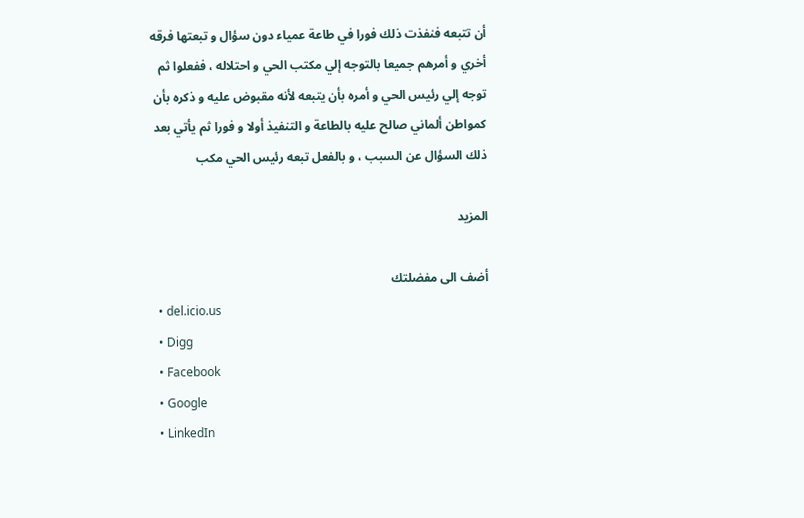أن تتبعه فنفذت ذلك فورا في طاعة عمياء دون سؤال و تبعتها فرقه أخري و أمرهم جميعا بالتوجه إلي مكتب الحي و احتلاله ، ففعلوا ثم توجه إلي رئيس الحي و أمره بأن يتبعه لأنه مقبوض عليه و ذكره بأن كمواطن ألماني صالح عليه بالطاعة و التنفيذ أولا و فورا ثم يأتي بعد ذلك السؤال عن السبب ، و بالفعل تبعه رئيس الحي مكب

المزيد

أضف الى مفضلتك
  • del.icio.us
  • Digg
  • Facebook
  • Google
  • LinkedIn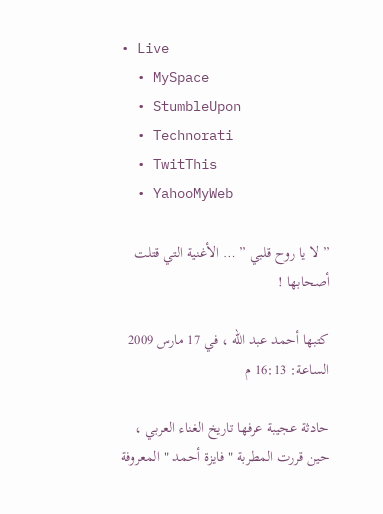• Live
  • MySpace
  • StumbleUpon
  • Technorati
  • TwitThis
  • YahooMyWeb

” لا يا روح قلبي ” … الأغنية التي قتلت أصحابها !

كتبها أحمد عبد الله ، في 17 مارس 2009 الساعة: 16:13 م

حادثة عجيبة عرفها تاريخ الغناء العربي ، حين قررت المطربة " فايزة أحمد " المعروفة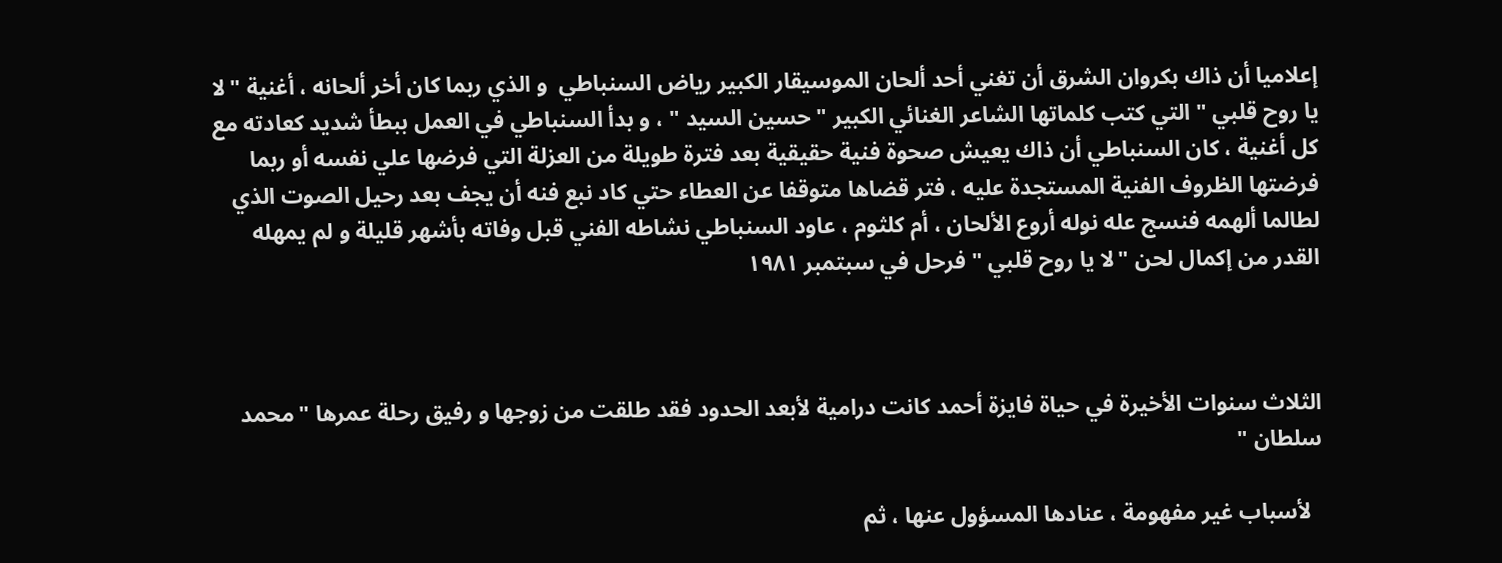إعلاميا أن ذاك بكروان الشرق أن تغني أحد ألحان الموسيقار الكبير رياض السنباطي  و الذي ربما كان أخر ألحانه ، أغنية "لا يا روح قلبي " التي كتب كلماتها الشاعر الغنائي الكبير "حسين السيد " ، و بدأ السنباطي في العمل ببطأ شديد كعادته مع كل أغنية ، كان السنباطي أن ذاك يعيش صحوة فنية حقيقية بعد فترة طويلة من العزلة التي فرضها علي نفسه أو ربما فرضتها الظروف الفنية المستجدة عليه ، فتر قضاها متوقفا عن العطاء حتي كاد نبع فنه أن يجف بعد رحيل الصوت الذي لطالما ألهمه فنسج عله نوله أروع الألحان ، أم كلثوم ، عاود السنباطي نشاطه الفني قبل وفاته بأشهر قليلة و لم يمهله القدر من إكمال لحن "لا يا روح قلبي " فرحل في سبتمبر ١٩٨١



الثلاث سنوات الأخيرة في حياة فايزة أحمد كانت درامية لأبعد الحدود فقد طلقت من زوجها و رفيق رحلة عمرها "محمد سلطان "

  لأسباب غير مفهومة ، عنادها المسؤول عنها ، ثم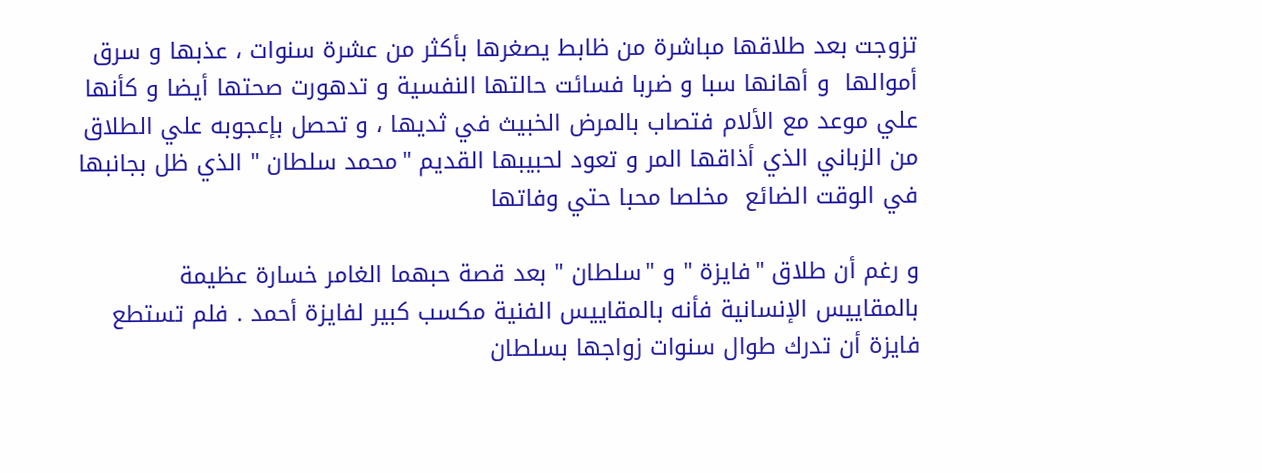تزوجت بعد طلاقها مباشرة من ظابط يصغرها بأكثر من عشرة سنوات ، عذبها و سرق أموالها  و أهانها سبا و ضربا فسائت حالتها النفسية و تدهورت صحتها أيضا و كأنها علي موعد مع الألام فتصاب بالمرض الخبيث في ثديها ، و تحصل بإعجوبه علي الطلاق من الزباني الذي أذاقها المر و تعود لحبيبها القديم "محمد سلطان " الذي ظل بجانبها في الوقت الضائع  مخلصا محبا حتي وفاتها

و رغم أن طلاق "فايزة " و "سلطان " بعد قصة حبهما الغامر خسارة عظيمة بالمقاييس الإنسانية فأنه بالمقاييس الفنية مكسب كبير لفايزة أحمد . فلم تستطع فايزة أن تدرك طوال سنوات زواجها بسلطان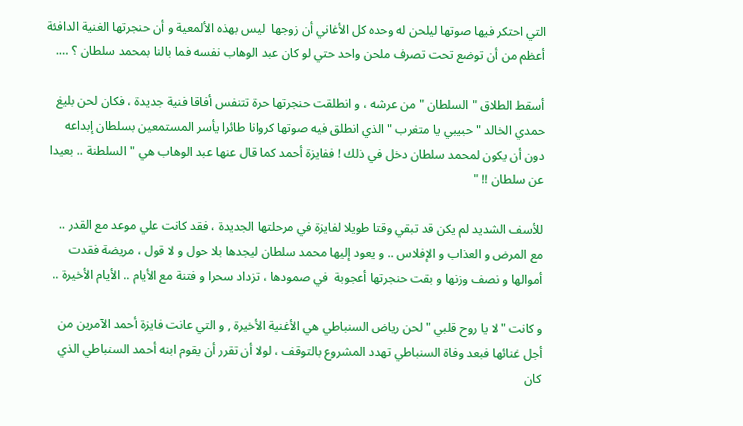التي احتكر فيها صوتها ليلحن له وحده كل الأغاني أن زوجها  ليس بهذه الألمعية و أن حنجرتها الغنية الدافئة أعظم من أن توضع تحت تصرف ملحن واحد حتي لو كان عبد الوهاب نفسه فما بالنا بمحمد سلطان ؟ ….

أسقط الطلاق "السلطان " من عرشه ، و انطلقت حنجرتها حرة تتنفس أفاقا فنية جديدة ، فكان لحن بليغ حمدي الخالد " حبيبي يا متغرب " الذي انطلق فيه صوتها كروانا طائرا يأسر المستمعين بسلطان إبداعه دون أن يكون لمحمد سلطان دخل في ذلك ! ففايزة أحمد كما قال عنها عبد الوهاب هي "السلطنة .. بعيدا عن سلطان !! "

للأسف الشديد لم يكن قد تبقي وقتا طويلا لفايزة في مرحلتها الجديدة ، فقد كانت علي موعد مع القدر .. مع المرض و العذاب و الإفلاس .. و يعود إليها محمد سلطان ليجدها بلا حول و لا قول ، مريضة فقدت أموالها و نصف وزنها و بقت حنجرتها أعجوبة  في صمودها ، تزداد سحرا و فتنة مع الأيام .. الأيام الأخيرة ..

و كانت "لا يا روح قلبي " لحن رياض السنباطي هي الأغنية الأخيرة , و التي عانت فايزة أحمد الآمرين من أجل غنائها فبعد وفاة السنباطي تهدد المشروع بالتوقف ، لولا أن تقرر أن يقوم ابنه أحمد السنباطي الذي كان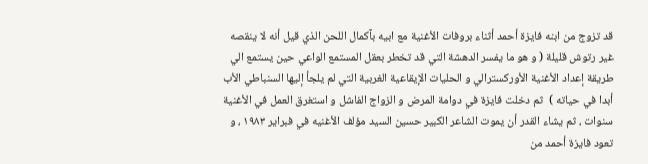قد تزوج من ابنه فايزة أحمد أثناء بروفات الأغنية مع ابيه بآكمال اللحن الذي قيل أنه لا ينقصه غير رتوش قليلة ( و هو ما يفسر الدهشة التي قد تخطر بعقل المستمع الواعي حين يستمع الي طريقة إعداد الأغنية الأوركسترالي و الحليات الإيقاعية الغربية التي لم يلجأ إليها السنباطي الأب أبدا في حياته )  ثم دخلت فايزة في دوامة المرض و الزواج الفاشل و استغرق العمل في الأغنية سنوات ، ثم يشاء القدر أن يموت الشاعر الكبير حسين السيد مؤلف الأغنيه في فبراير ١٩٨٣ ، و تعود فايزة أحمد من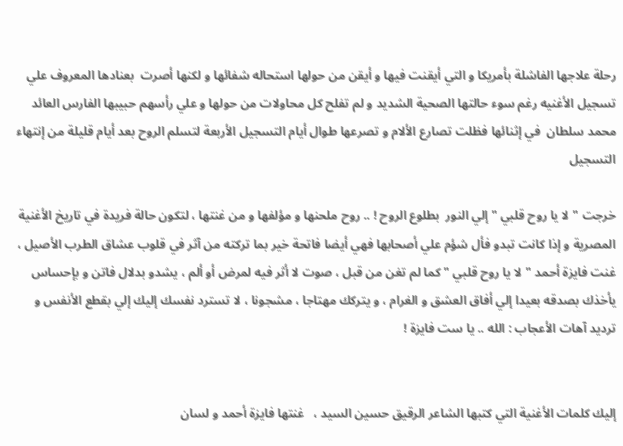رحلة علاجها الفاشلة بأمريكا و التي أيقنت فيها و أيقن من حولها استحاله شفائها و لكنها أصرت  بعنادها المعروف علي تسجيل الأغنيه رغم سوء حالتها الصحية الشديد و لم تفلح كل محاولات من حولها و علي رأسهم حبيبها الفارس العائد محمد سلطان  في إثنائها فظلت تصارع الألام و تصرعها طوال أيام التسجيل الأربعة لتسلم الروح بعد أيام قليلة من إنتهاء التسجيل

خرجت "لا يا روح قلبي " إلي النور  بطلوع الروح ! .. روح ملحنها و مؤلفها و من غنتها ، لتكون حالة فريدة في تاريخ الأغنية المصرية و إذا كانت تبدو فأل شؤم علي أصحابها فهي أيضا فاتحة خير بما تركته من آثر في قلوب عشاق الطرب الأصيل ، غنت فايزة أحمد "لا يا روح قلبي " كما لم تغن من قبل ، صوت لا أثر فيه لمرض أو ألم ، يشدو بدلال فاتن و بإحساس يأخذك بصدقه بعيدا إلي أفاق العشق و الغرام ، و يتركك مهتاجا ، مشجونا ، لا تسترد نفسك إليك إلي بقطع الأنفس و ترديد آهات الأعجاب : الله .. يا ست فايزة !


إليك كلمات الأغنية التي كتبها الشاعر الرقيق حسين السيد ،   غنتها فايزة أحمد و لسان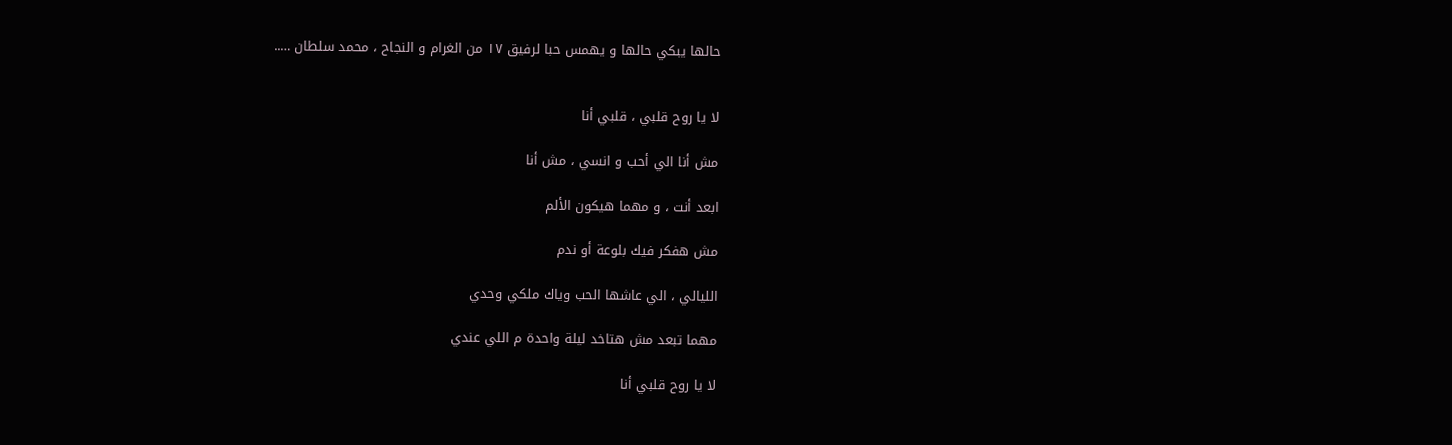حالها يبكي حالها و يهمس حبا لرفيق ١٧ من الغرام و النجاح ، محمد سلطان …..


لا يا روح قلبي ، قلبي أنا

مش أنا الي أحب و انسي ، مش أنا

ابعد أنت ، و مهما هيكون الألم

مش هفكر فيك بلوعة أو ندم

الليالي ، الي عاشها الحب وياك ملكي وحدي

مهما تبعد مش هتاخد ليلة واحدة م اللي عندي

لا يا روح قلبي أنا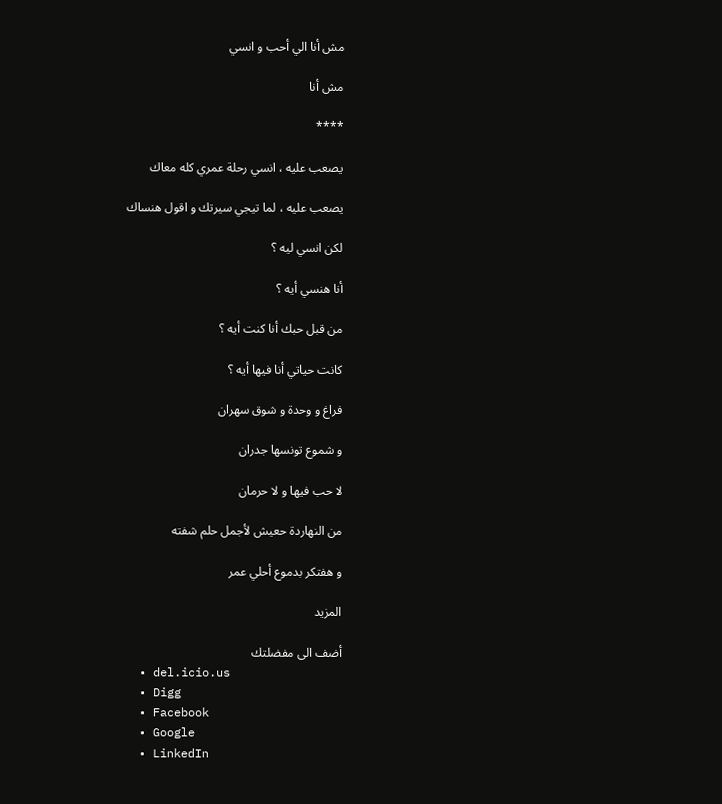مش أنا الي أحب و انسي

مش أنا

****

يصعب عليه ، انسي رحلة عمري كله معاك

يصعب عليه ، لما تيجي سيرتك و اقول هنساك

لكن انسي ليه ؟

أنا هنسي أيه ؟

من قبل حبك أنا كنت أيه ؟

كانت حياتي أنا فيها أيه ؟

فراغ و وحدة و شوق سهران

و شموع تونسها جدران

لا حب فيها و لا حرمان

من النهاردة حعيش لأجمل حلم شفته

و هفتكر بدموع أحلي عمر

المزيد

أضف الى مفضلتك
  • del.icio.us
  • Digg
  • Facebook
  • Google
  • LinkedIn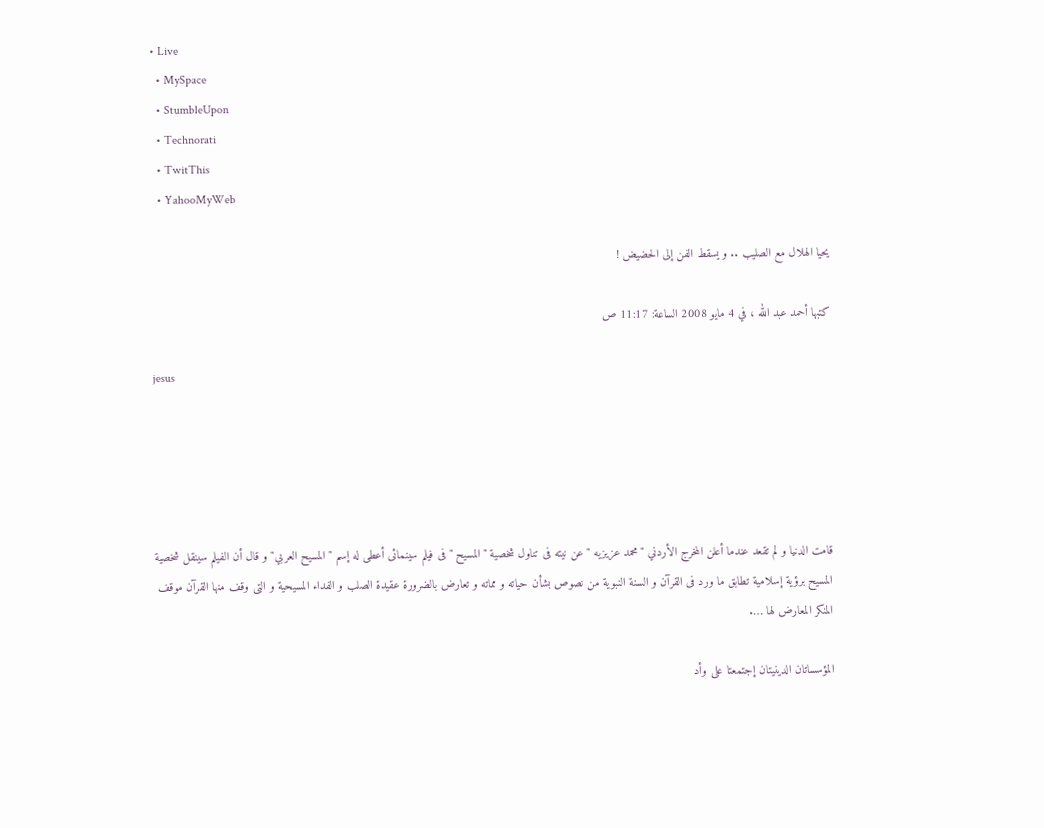• Live
  • MySpace
  • StumbleUpon
  • Technorati
  • TwitThis
  • YahooMyWeb

يحيا الهلال مع الصليب .. و يسقط الفن إلى الحضيض !

كتبها أحمد عبد الله ، في 4 مايو 2008 الساعة: 11:17 ص

jesus





قامت الدنيا و لم تقعد عندما أعلن المخرج الأردني "محمد عزيزيه " عن نيته فى تناول شخصية "المسيح " فى فيلم سينمائى أعطى له إسم " المسيح العربي" و قال أن الفيلم سينقل شخصية المسيح برؤية إسلامية تطابق ما ورد فى القرآن و السنة النبوية من نصوص بشأن حياته و مماته و تعارض بالضرورة عقيدة الصلب و الفداء المسيحية و التى وقف منها القرآن موقف المنكر المعارض لها ….

المؤسساتان الدينيتان إجتمعتا على وأد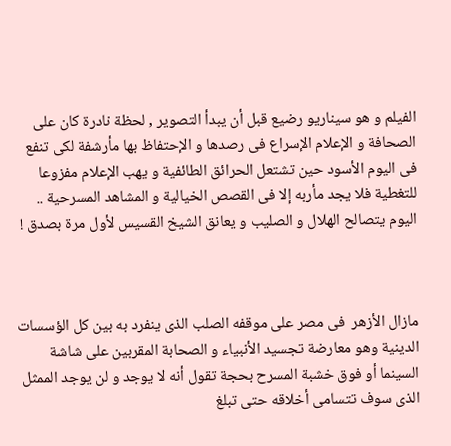الفيلم و هو سيناريو رضيع قبل أن يبدأ التصوير , لحظة نادرة كان على الصحافة و الإعلام الإسراع فى رصدها و الإحتفاظ بها مأرشفة لكى تنفع فى اليوم الأسود حين تشتعل الحرائق الطائفية و يهب الإعلام مفزوعا للتغطية فلا يجد مأربه إلا فى القصص الخيالية و المشاهد المسرحية .. اليوم يتصالح الهلال و الصليب و يعانق الشيخ القسيس لأول مرة بصدق !



مازال الأزهر  فى مصر على موقفه الصلب الذى ينفرد به بين كل الؤسسات الدينية وهو معارضة تجسيد الأنبياء و الصحابة المقربين على شاشة السينما أو فوق خشبة المسرح بحجة تقول أنه لا يوجد و لن يوجد الممثل الذى سوف تتسامى أخلاقه حتى تبلغ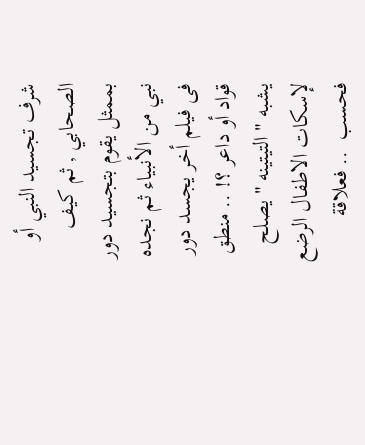شرف تجسيد النبي أو الصحابي , ثم كيف بممثل يقوم بتجسيد دور نبي من الأنبياء ثم نجده فى فيلم أخر يجسد دور قواد أو داعر ؟! .. منطق يشبه " التيتينه " يصلح لإسكات الاطفال الرضع فحسب  .. فعلاقة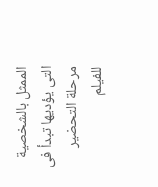الممثل بالشخصية التى يؤديها تبدأ فى مرحلة التحضير للفيلم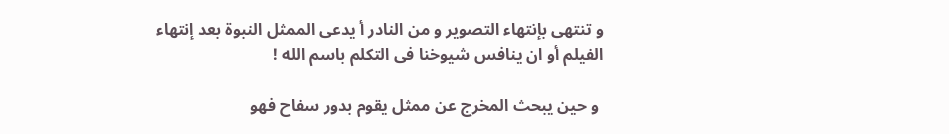و تنتهى بإنتهاء التصوير و من النادر أ يدعى الممثل النبوة بعد إنتهاء الفيلم أو ان ينافس شيوخنا فى التكلم باسم الله !

 و حين يبحث المخرج عن ممثل يقوم بدور سفاح فهو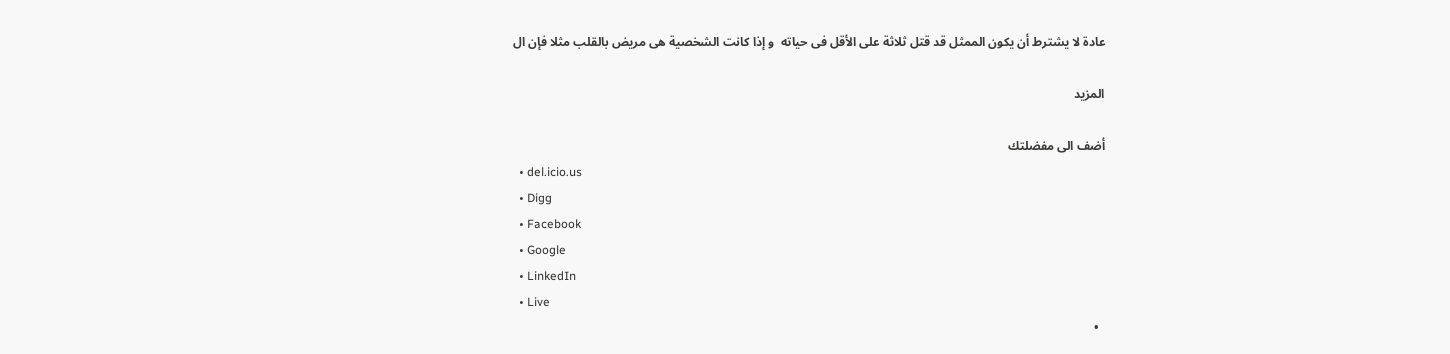عادة لا يشترط أن يكون الممثل قد قتل ثلاثة على الأقل فى حياته  و إذا كانت الشخصية هى مريض بالقلب مثلا فإن ال

المزيد

أضف الى مفضلتك
  • del.icio.us
  • Digg
  • Facebook
  • Google
  • LinkedIn
  • Live
  •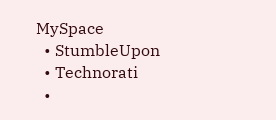MySpace
  • StumbleUpon
  • Technorati
  •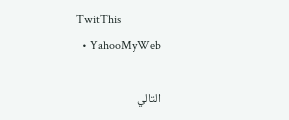TwitThis
  • YahooMyWeb

التالي